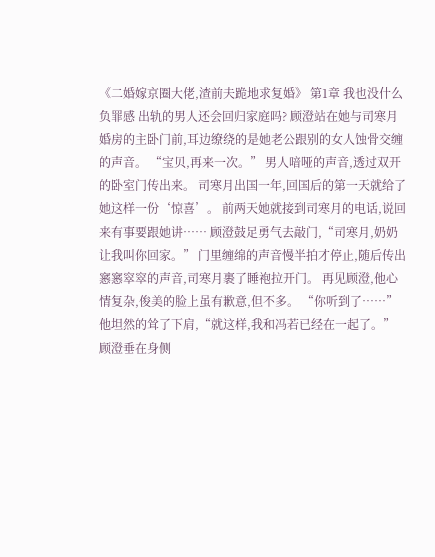《二婚嫁京圈大佬,渣前夫跪地求复婚》 第1章 我也没什么负罪感 出轨的男人还会回归家庭吗? 顾澄站在她与司寒月婚房的主卧门前,耳边缭绕的是她老公跟别的女人蚀骨交缠的声音。 “宝贝,再来一次。” 男人喑哑的声音,透过双开的卧室门传出来。 司寒月出国一年,回国后的第一天就给了她这样一份‘惊喜’。 前两天她就接到司寒月的电话,说回来有事要跟她讲…… 顾澄鼓足勇气去敲门,“司寒月,奶奶让我叫你回家。” 门里缠绵的声音慢半拍才停止,随后传出窸窸窣窣的声音,司寒月裹了睡袍拉开门。 再见顾澄,他心情复杂,俊美的脸上虽有歉意,但不多。 “你听到了……”他坦然的耸了下肩,“就这样,我和冯若已经在一起了。” 顾澄垂在身侧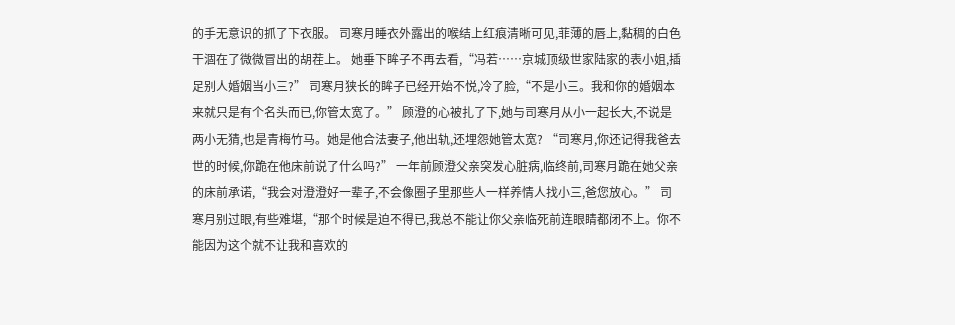的手无意识的抓了下衣服。 司寒月睡衣外露出的喉结上红痕清晰可见,菲薄的唇上,黏稠的白色干涸在了微微冒出的胡茬上。 她垂下眸子不再去看,“冯若……京城顶级世家陆家的表小姐,插足别人婚姻当小三?” 司寒月狭长的眸子已经开始不悦,冷了脸,“不是小三。我和你的婚姻本来就只是有个名头而已,你管太宽了。” 顾澄的心被扎了下,她与司寒月从小一起长大,不说是两小无猜,也是青梅竹马。她是他合法妻子,他出轨,还埋怨她管太宽? “司寒月,你还记得我爸去世的时候,你跪在他床前说了什么吗?” 一年前顾澄父亲突发心脏病,临终前,司寒月跪在她父亲的床前承诺,“我会对澄澄好一辈子,不会像圈子里那些人一样养情人找小三,爸您放心。” 司寒月别过眼,有些难堪,“那个时候是迫不得已,我总不能让你父亲临死前连眼睛都闭不上。你不能因为这个就不让我和喜欢的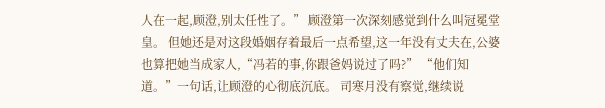人在一起,顾澄,别太任性了。” 顾澄第一次深刻感觉到什么叫冠冕堂皇。 但她还是对这段婚姻存着最后一点希望,这一年没有丈夫在,公婆也算把她当成家人,“冯若的事,你跟爸妈说过了吗?” “他们知道。”一句话,让顾澄的心彻底沉底。 司寒月没有察觉,继续说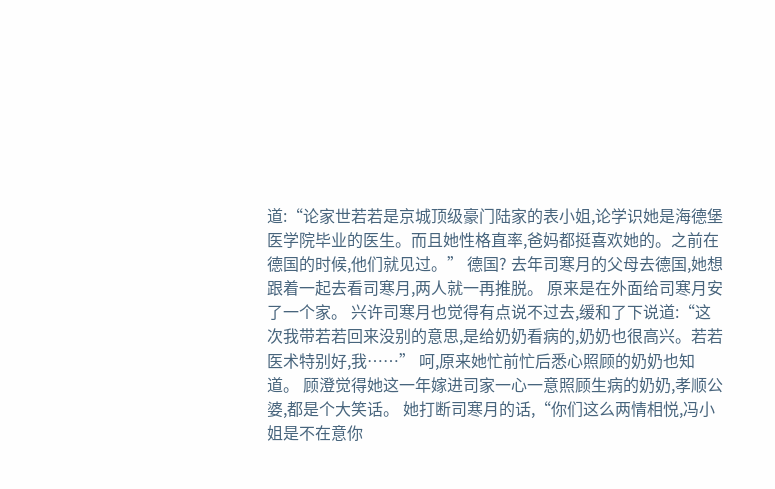道:“论家世若若是京城顶级豪门陆家的表小姐,论学识她是海德堡医学院毕业的医生。而且她性格直率,爸妈都挺喜欢她的。之前在德国的时候,他们就见过。” 德国? 去年司寒月的父母去德国,她想跟着一起去看司寒月,两人就一再推脱。 原来是在外面给司寒月安了一个家。 兴许司寒月也觉得有点说不过去,缓和了下说道:“这次我带若若回来没别的意思,是给奶奶看病的,奶奶也很高兴。若若医术特别好,我……” 呵,原来她忙前忙后悉心照顾的奶奶也知道。 顾澄觉得她这一年嫁进司家一心一意照顾生病的奶奶,孝顺公婆,都是个大笑话。 她打断司寒月的话,“你们这么两情相悦,冯小姐是不在意你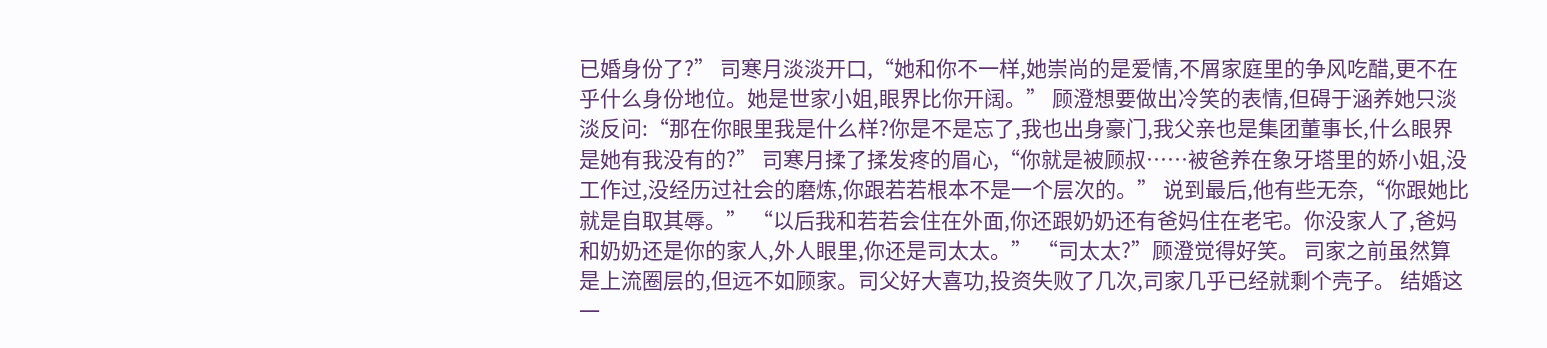已婚身份了?” 司寒月淡淡开口,“她和你不一样,她崇尚的是爱情,不屑家庭里的争风吃醋,更不在乎什么身份地位。她是世家小姐,眼界比你开阔。” 顾澄想要做出冷笑的表情,但碍于涵养她只淡淡反问:“那在你眼里我是什么样?你是不是忘了,我也出身豪门,我父亲也是集团董事长,什么眼界是她有我没有的?” 司寒月揉了揉发疼的眉心,“你就是被顾叔……被爸养在象牙塔里的娇小姐,没工作过,没经历过社会的磨炼,你跟若若根本不是一个层次的。” 说到最后,他有些无奈,“你跟她比就是自取其辱。” “以后我和若若会住在外面,你还跟奶奶还有爸妈住在老宅。你没家人了,爸妈和奶奶还是你的家人,外人眼里,你还是司太太。” “司太太?”顾澄觉得好笑。 司家之前虽然算是上流圈层的,但远不如顾家。司父好大喜功,投资失败了几次,司家几乎已经就剩个壳子。 结婚这一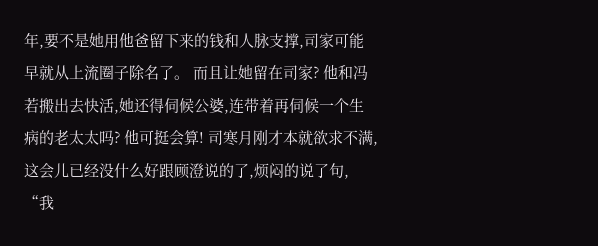年,要不是她用他爸留下来的钱和人脉支撑,司家可能早就从上流圈子除名了。 而且让她留在司家? 他和冯若搬出去快活,她还得伺候公婆,连带着再伺候一个生病的老太太吗? 他可挺会算! 司寒月刚才本就欲求不满,这会儿已经没什么好跟顾澄说的了,烦闷的说了句, “我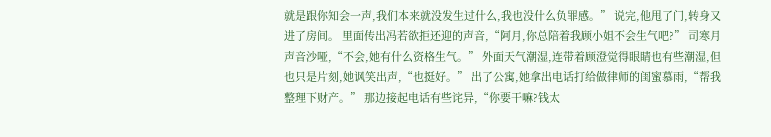就是跟你知会一声,我们本来就没发生过什么,我也没什么负罪感。” 说完,他甩了门,转身又进了房间。 里面传出冯若欲拒还迎的声音,“阿月,你总陪着我顾小姐不会生气吧?” 司寒月声音沙哑,“不会,她有什么资格生气。” 外面天气潮湿,连带着顾澄觉得眼睛也有些潮湿,但也只是片刻,她讽笑出声,“也挺好。” 出了公寓,她拿出电话打给做律师的闺蜜慕雨,“帮我整理下财产。” 那边接起电话有些诧异,“你要干嘛?钱太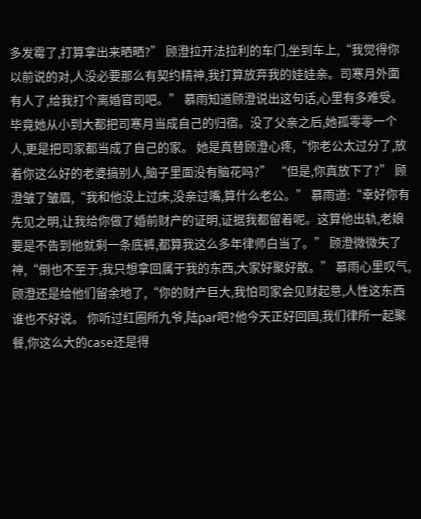多发霉了,打算拿出来晒晒?” 顾澄拉开法拉利的车门,坐到车上,“我觉得你以前说的对,人没必要那么有契约精神,我打算放弃我的娃娃亲。司寒月外面有人了,给我打个离婚官司吧。” 慕雨知道顾澄说出这句话,心里有多难受。毕竟她从小到大都把司寒月当成自己的归宿。没了父亲之后,她孤零零一个人,更是把司家都当成了自己的家。 她是真替顾澄心疼,“你老公太过分了,放着你这么好的老婆搞别人,脑子里面没有脑花吗?” “但是,你真放下了?” 顾澄皱了皱眉,“我和他没上过床,没亲过嘴,算什么老公。” 慕雨道:“幸好你有先见之明,让我给你做了婚前财产的证明,证据我都留着呢。这算他出轨,老娘要是不告到他就剩一条底裤,都算我这么多年律师白当了。” 顾澄微微失了神,“倒也不至于,我只想拿回属于我的东西,大家好聚好散。” 慕雨心里叹气,顾澄还是给他们留余地了,“你的财产巨大,我怕司家会见财起意,人性这东西谁也不好说。 你听过红圈所九爷,陆par吧?他今天正好回国,我们律所一起聚餐,你这么大的case还是得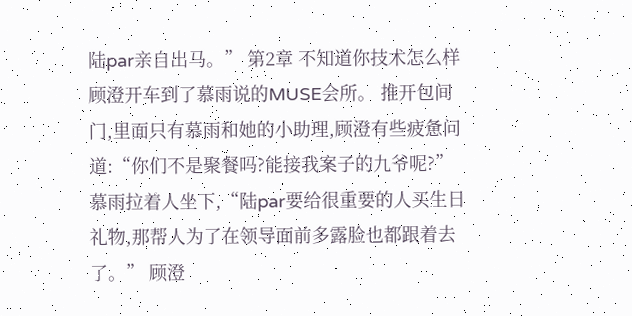陆par亲自出马。” 第2章 不知道你技术怎么样 顾澄开车到了慕雨说的MUSE会所。 推开包间门,里面只有慕雨和她的小助理,顾澄有些疲惫问道:“你们不是聚餐吗?能接我案子的九爷呢?” 慕雨拉着人坐下,“陆par要给很重要的人买生日礼物,那帮人为了在领导面前多露脸也都跟着去了。” 顾澄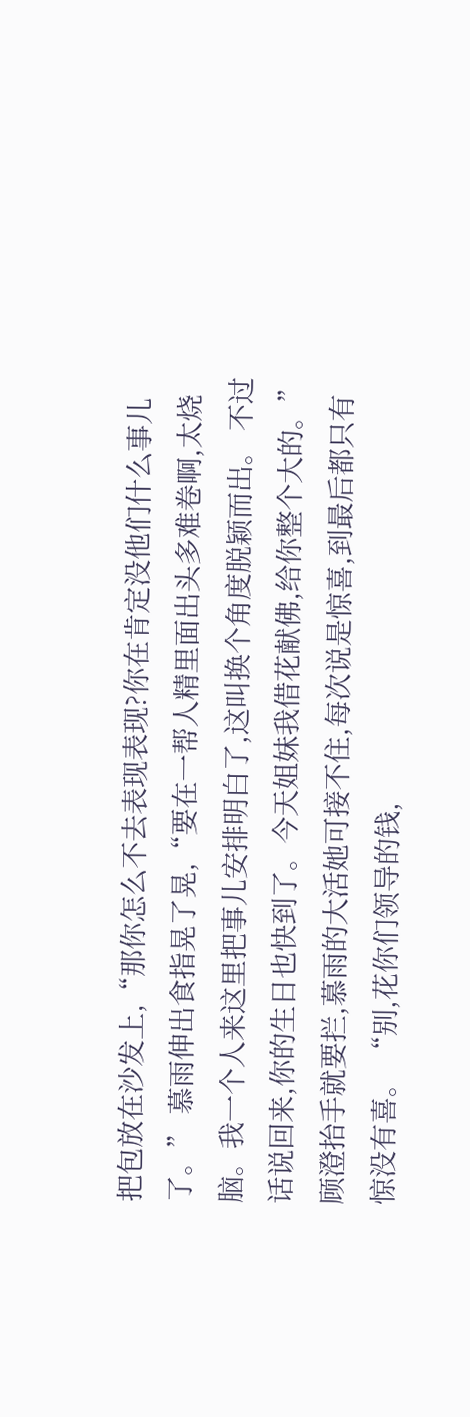把包放在沙发上,“那你怎么不去表现表现?你在肯定没他们什么事儿了。” 慕雨伸出食指晃了晃,“要在一帮人精里面出头多难卷啊,太烧脑。我一个人来这里把事儿安排明白了,这叫换个角度脱颖而出。 不过话说回来,你的生日也快到了。今天姐妹我借花献佛,给你整个大的。” 顾澄抬手就要拦,慕雨的大活她可接不住,每次说是惊喜,到最后都只有惊没有喜。 “别,花你们领导的钱,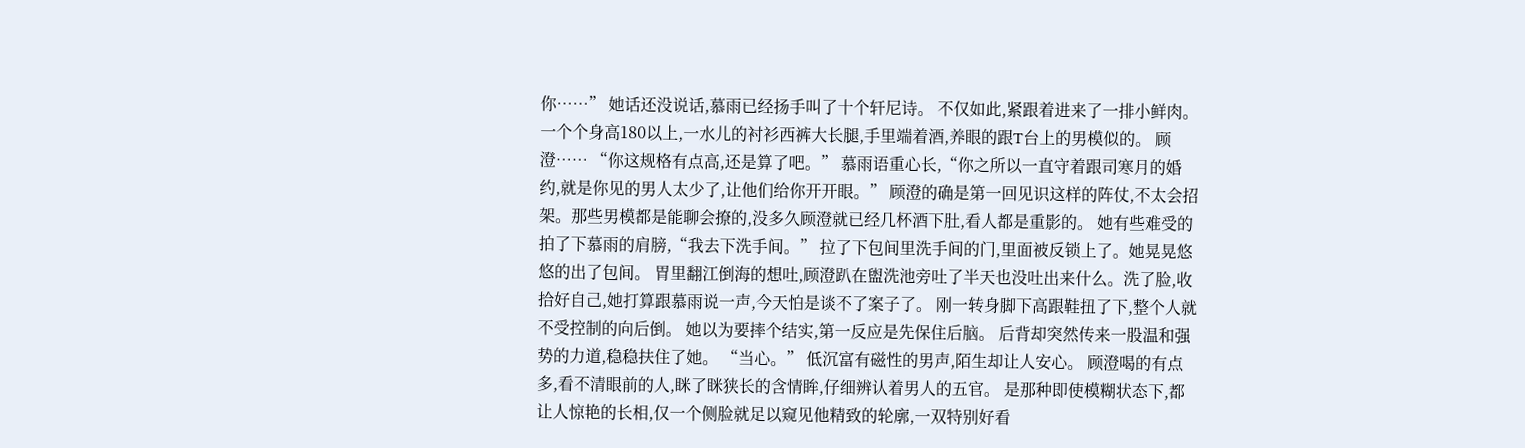你……” 她话还没说话,慕雨已经扬手叫了十个轩尼诗。 不仅如此,紧跟着进来了一排小鲜肉。一个个身高180以上,一水儿的衬衫西裤大长腿,手里端着酒,养眼的跟T台上的男模似的。 顾澄…… “你这规格有点高,还是算了吧。” 慕雨语重心长,“你之所以一直守着跟司寒月的婚约,就是你见的男人太少了,让他们给你开开眼。” 顾澄的确是第一回见识这样的阵仗,不太会招架。那些男模都是能聊会撩的,没多久顾澄就已经几杯酒下肚,看人都是重影的。 她有些难受的拍了下慕雨的肩膀,“我去下洗手间。” 拉了下包间里洗手间的门,里面被反锁上了。她晃晃悠悠的出了包间。 胃里翻江倒海的想吐,顾澄趴在盥洗池旁吐了半天也没吐出来什么。洗了脸,收拾好自己,她打算跟慕雨说一声,今天怕是谈不了案子了。 刚一转身脚下高跟鞋扭了下,整个人就不受控制的向后倒。 她以为要摔个结实,第一反应是先保住后脑。 后背却突然传来一股温和强势的力道,稳稳扶住了她。 “当心。” 低沉富有磁性的男声,陌生却让人安心。 顾澄喝的有点多,看不清眼前的人,眯了眯狭长的含情眸,仔细辨认着男人的五官。 是那种即使模糊状态下,都让人惊艳的长相,仅一个侧脸就足以窥见他精致的轮廓,一双特别好看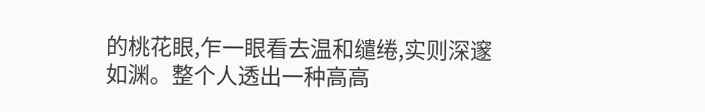的桃花眼,乍一眼看去温和缱绻,实则深邃如渊。整个人透出一种高高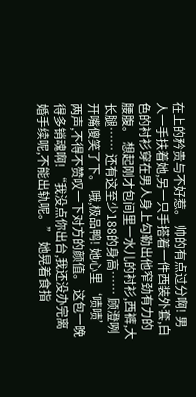在上的矜贵与不好惹。 帅的有点过分啊! 男人一手扶着她,另一只手搭着一件西装外套,白色的衬衫穿在男人身上勾勒出他窄劲有力的腰腹。 想起刚才包间里一水儿的衬衫,西裤,大长腿…… 还有这至少188的身高…… 顾澄咧开嘴傻笑了下。 哦,极品鸭! 她心里‘啧啧’两声,不得不赞叹一下对方的颜值。 这包一晚得多销魂啊! “我没点你出台,我还没办完离婚手续呢,不能出轨呢。” 她晃着食指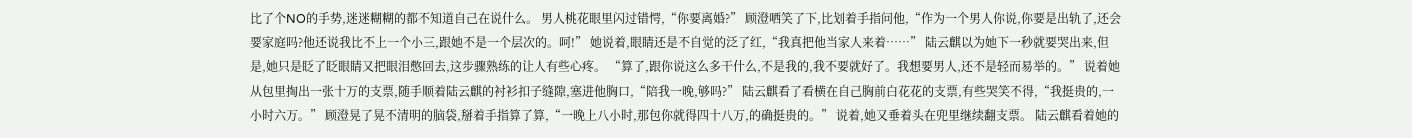比了个NO的手势,迷迷糊糊的都不知道自己在说什么。 男人桃花眼里闪过错愕,“你要离婚?” 顾澄哂笑了下,比划着手指问他,“作为一个男人你说,你要是出轨了,还会要家庭吗?他还说我比不上一个小三,跟她不是一个层次的。呵!” 她说着,眼睛还是不自觉的泛了红,“我真把他当家人来着……” 陆云麒以为她下一秒就要哭出来,但是,她只是眨了眨眼睛又把眼泪憋回去,这步骤熟练的让人有些心疼。 “算了,跟你说这么多干什么,不是我的,我不要就好了。我想要男人,还不是轻而易举的。” 说着她从包里掏出一张十万的支票,随手顺着陆云麒的衬衫扣子缝隙,塞进他胸口,“陪我一晚,够吗?” 陆云麒看了看横在自己胸前白花花的支票,有些哭笑不得,“我挺贵的,一小时六万。” 顾澄晃了晃不清明的脑袋,掰着手指算了算,“一晚上八小时,那包你就得四十八万,的确挺贵的。” 说着,她又垂着头在兜里继续翻支票。 陆云麒看着她的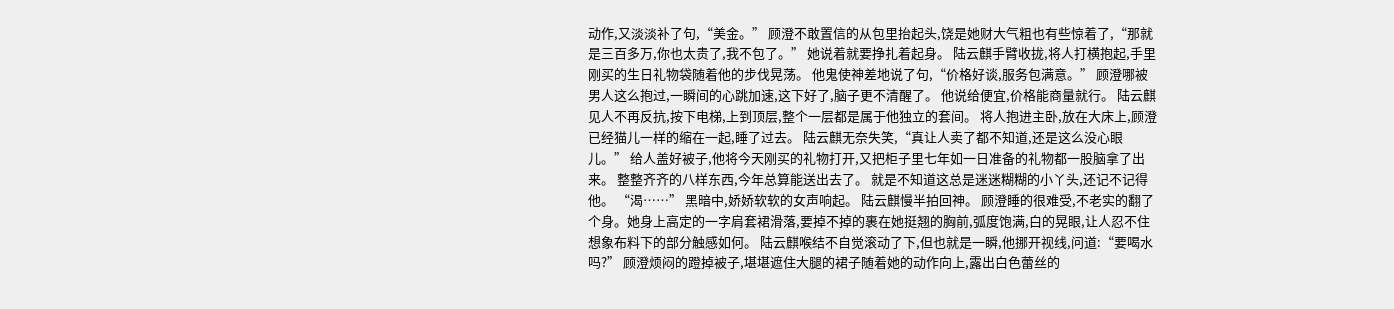动作,又淡淡补了句,“美金。” 顾澄不敢置信的从包里抬起头,饶是她财大气粗也有些惊着了,“那就是三百多万,你也太贵了,我不包了。” 她说着就要挣扎着起身。 陆云麒手臂收拢,将人打横抱起,手里刚买的生日礼物袋随着他的步伐晃荡。 他鬼使神差地说了句,“价格好谈,服务包满意。” 顾澄哪被男人这么抱过,一瞬间的心跳加速,这下好了,脑子更不清醒了。 他说给便宜,价格能商量就行。 陆云麒见人不再反抗,按下电梯,上到顶层,整个一层都是属于他独立的套间。 将人抱进主卧,放在大床上,顾澄已经猫儿一样的缩在一起,睡了过去。 陆云麒无奈失笑,“真让人卖了都不知道,还是这么没心眼儿。” 给人盖好被子,他将今天刚买的礼物打开,又把柜子里七年如一日准备的礼物都一股脑拿了出来。 整整齐齐的八样东西,今年总算能送出去了。 就是不知道这总是迷迷糊糊的小丫头,还记不记得他。 “渴……” 黑暗中,娇娇软软的女声响起。 陆云麒慢半拍回神。 顾澄睡的很难受,不老实的翻了个身。她身上高定的一字肩套裙滑落,要掉不掉的裹在她挺翘的胸前,弧度饱满,白的晃眼,让人忍不住想象布料下的部分触感如何。 陆云麒喉结不自觉滚动了下,但也就是一瞬,他挪开视线,问道:“要喝水吗?” 顾澄烦闷的蹬掉被子,堪堪遮住大腿的裙子随着她的动作向上,露出白色蕾丝的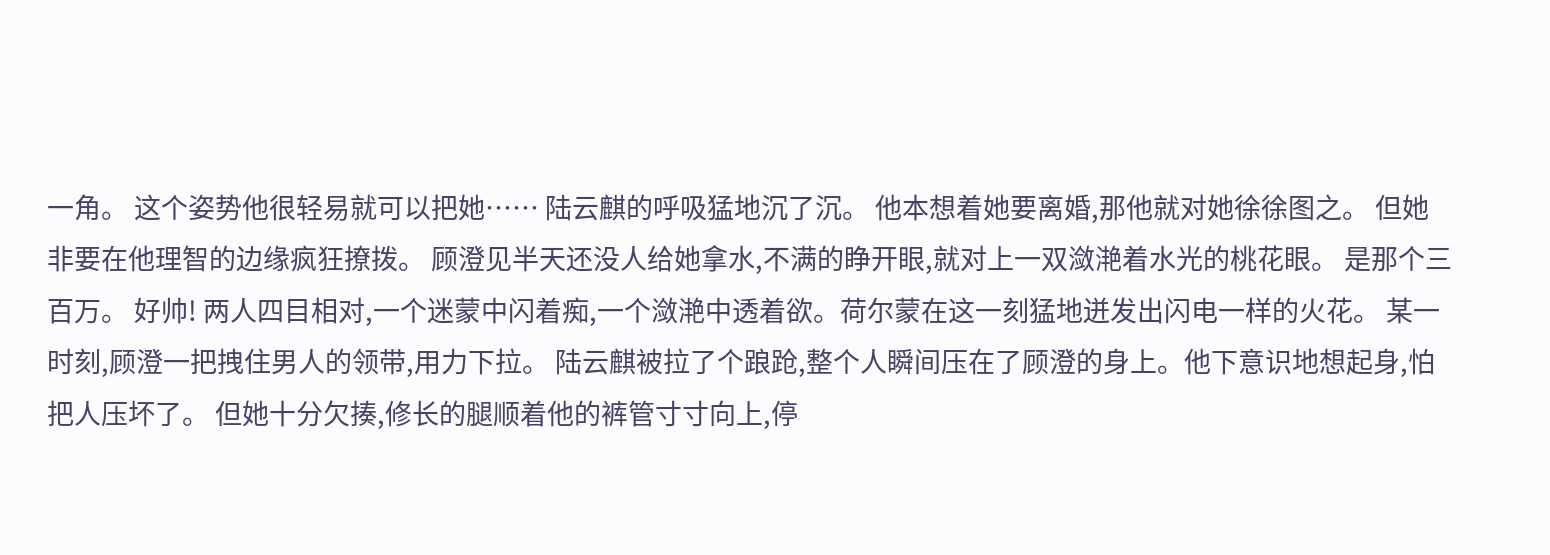一角。 这个姿势他很轻易就可以把她…… 陆云麒的呼吸猛地沉了沉。 他本想着她要离婚,那他就对她徐徐图之。 但她非要在他理智的边缘疯狂撩拨。 顾澄见半天还没人给她拿水,不满的睁开眼,就对上一双潋滟着水光的桃花眼。 是那个三百万。 好帅! 两人四目相对,一个迷蒙中闪着痴,一个潋滟中透着欲。荷尔蒙在这一刻猛地迸发出闪电一样的火花。 某一时刻,顾澄一把拽住男人的领带,用力下拉。 陆云麒被拉了个踉跄,整个人瞬间压在了顾澄的身上。他下意识地想起身,怕把人压坏了。 但她十分欠揍,修长的腿顺着他的裤管寸寸向上,停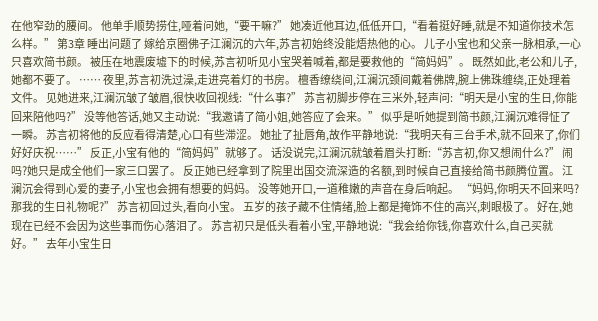在他窄劲的腰间。 他单手顺势捞住,哑着问她,“要干嘛?” 她凑近他耳边,低低开口,“看着挺好睡,就是不知道你技术怎么样。” 第3章 睡出问题了 嫁给京圈佛子江澜沉的六年,苏言初始终没能焐热他的心。 儿子小宝也和父亲一脉相承,一心只喜欢简书颜。 被压在地震废墟下的时候,苏言初听见小宝哭着喊着,都是要救他的“简妈妈”。 既然如此,老公和儿子,她都不要了。 …… 夜里,苏言初洗过澡,走进亮着灯的书房。 檀香缭绕间,江澜沉颈间戴着佛牌,腕上佛珠缠绕,正处理着文件。 见她进来,江澜沉皱了皱眉,很快收回视线:“什么事?” 苏言初脚步停在三米外,轻声问:“明天是小宝的生日,你能回来陪他吗?” 没等他答话,她又主动说:“我邀请了简小姐,她答应了会来。” 似乎是听她提到简书颜,江澜沉难得怔了一瞬。 苏言初将他的反应看得清楚,心口有些滞涩。 她扯了扯唇角,故作平静地说:“我明天有三台手术,就不回来了,你们好好庆祝……” 反正,小宝有他的“简妈妈”就够了。 话没说完,江澜沉就皱着眉头打断:“苏言初,你又想闹什么?” 闹吗?她只是成全他们一家三口罢了。 反正她已经拿到了院里出国交流深造的名额,到时候自己直接给简书颜腾位置。 江澜沉会得到心爱的妻子,小宝也会拥有想要的妈妈。 没等她开口,一道稚嫩的声音在身后响起。 “妈妈,你明天不回来吗?那我的生日礼物呢?” 苏言初回过头,看向小宝。 五岁的孩子藏不住情绪,脸上都是掩饰不住的高兴,刺眼极了。 好在,她现在已经不会因为这些事而伤心落泪了。 苏言初只是低头看着小宝,平静地说:“我会给你钱,你喜欢什么,自己买就好。” 去年小宝生日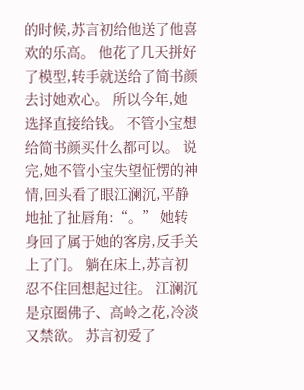的时候,苏言初给他送了他喜欢的乐高。 他花了几天拼好了模型,转手就送给了简书颜去讨她欢心。 所以今年,她选择直接给钱。 不管小宝想给简书颜买什么都可以。 说完,她不管小宝失望怔愣的神情,回头看了眼江澜沉,平静地扯了扯唇角:“。” 她转身回了属于她的客房,反手关上了门。 躺在床上,苏言初忍不住回想起过往。 江澜沉是京圈佛子、高岭之花,冷淡又禁欲。 苏言初爱了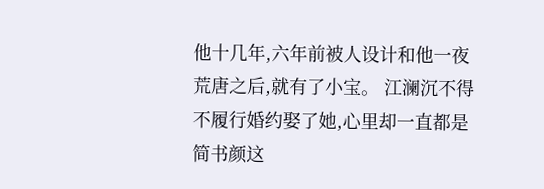他十几年,六年前被人设计和他一夜荒唐之后,就有了小宝。 江澜沉不得不履行婚约娶了她,心里却一直都是简书颜这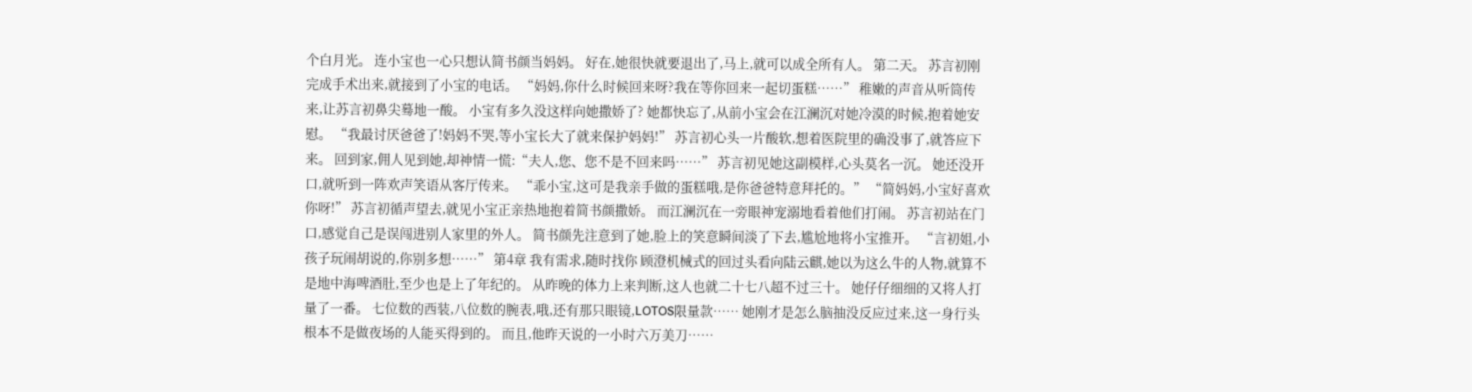个白月光。 连小宝也一心只想认简书颜当妈妈。 好在,她很快就要退出了,马上,就可以成全所有人。 第二天。 苏言初刚完成手术出来,就接到了小宝的电话。 “妈妈,你什么时候回来呀?我在等你回来一起切蛋糕……” 稚嫩的声音从听筒传来,让苏言初鼻尖蓦地一酸。 小宝有多久没这样向她撒娇了? 她都快忘了,从前小宝会在江澜沉对她冷漠的时候,抱着她安慰。 “我最讨厌爸爸了!妈妈不哭,等小宝长大了就来保护妈妈!” 苏言初心头一片酸软,想着医院里的确没事了,就答应下来。 回到家,佣人见到她,却神情一慌:“夫人,您、您不是不回来吗……” 苏言初见她这副模样,心头莫名一沉。 她还没开口,就听到一阵欢声笑语从客厅传来。 “乖小宝,这可是我亲手做的蛋糕哦,是你爸爸特意拜托的。” “简妈妈,小宝好喜欢你呀!” 苏言初循声望去,就见小宝正亲热地抱着简书颜撒娇。 而江澜沉在一旁眼神宠溺地看着他们打闹。 苏言初站在门口,感觉自己是误闯进别人家里的外人。 简书颜先注意到了她,脸上的笑意瞬间淡了下去,尴尬地将小宝推开。 “言初姐,小孩子玩闹胡说的,你别多想……” 第4章 我有需求,随时找你 顾澄机械式的回过头看向陆云麒,她以为这么牛的人物,就算不是地中海啤酒肚,至少也是上了年纪的。 从昨晚的体力上来判断,这人也就二十七八超不过三十。 她仔仔细细的又将人打量了一番。 七位数的西装,八位数的腕表,哦,还有那只眼镜,LOTOS限量款…… 她刚才是怎么脑抽没反应过来,这一身行头根本不是做夜场的人能买得到的。 而且,他昨天说的一小时六万美刀……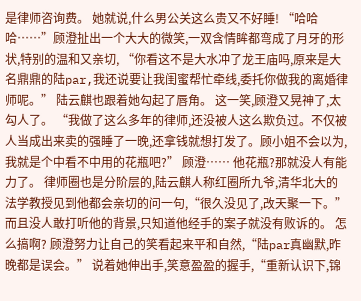是律师咨询费。 她就说,什么男公关这么贵又不好睡! “哈哈哈……”顾澄扯出一个大大的微笑,一双含情眸都弯成了月牙的形状,特别的温和又亲切, “你看这不是大水冲了龙王庙吗,原来是大名鼎鼎的陆par,我还说要让我闺蜜帮忙牵线,委托你做我的离婚律师呢。” 陆云麒也跟着她勾起了唇角。 这一笑,顾澄又晃神了,太勾人了。 “我做了这么多年的律师,还没被人这么欺负过。不仅被人当成出来卖的强睡了一晚,还拿钱就想打发了。顾小姐不会以为,我就是个中看不中用的花瓶吧?” 顾澄…… 他花瓶?那就没人有能力了。 律师圈也是分阶层的,陆云麒人称红圈所九爷,清华北大的法学教授见到他都会亲切的问一句,“很久没见了,改天聚一下。” 而且没人敢打听他的背景,只知道他经手的案子就没有败诉的。 怎么搞啊? 顾澄努力让自己的笑看起来平和自然,“陆par真幽默,昨晚都是误会。” 说着她伸出手,笑意盈盈的握手,“重新认识下,锦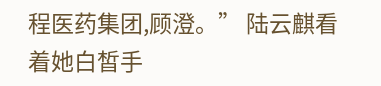程医药集团,顾澄。” 陆云麒看着她白皙手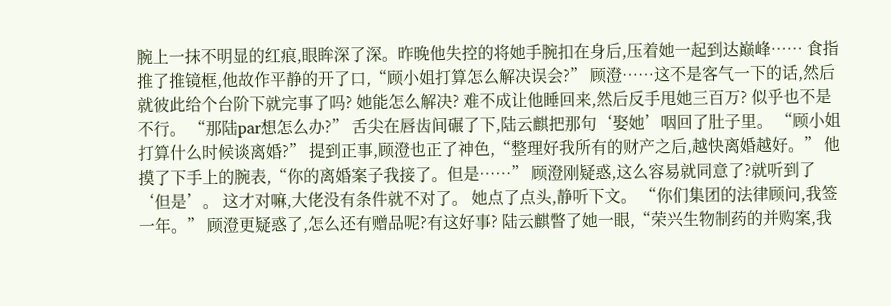腕上一抹不明显的红痕,眼眸深了深。昨晚他失控的将她手腕扣在身后,压着她一起到达巅峰…… 食指推了推镜框,他故作平静的开了口,“顾小姐打算怎么解决误会?” 顾澄……这不是客气一下的话,然后就彼此给个台阶下就完事了吗? 她能怎么解决? 难不成让他睡回来,然后反手甩她三百万? 似乎也不是不行。 “那陆par想怎么办?” 舌尖在唇齿间碾了下,陆云麒把那句‘娶她’咽回了肚子里。 “顾小姐打算什么时候谈离婚?” 提到正事,顾澄也正了神色,“整理好我所有的财产之后,越快离婚越好。” 他摸了下手上的腕表,“你的离婚案子我接了。但是……” 顾澄刚疑惑,这么容易就同意了?就听到了‘但是’。 这才对嘛,大佬没有条件就不对了。 她点了点头,静听下文。 “你们集团的法律顾问,我签一年。” 顾澄更疑惑了,怎么还有赠品呢?有这好事? 陆云麒瞥了她一眼,“荣兴生物制药的并购案,我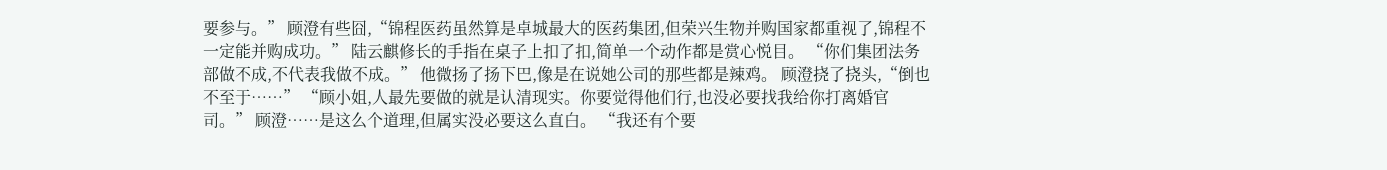要参与。” 顾澄有些囧,“锦程医药虽然算是卓城最大的医药集团,但荣兴生物并购国家都重视了,锦程不一定能并购成功。” 陆云麒修长的手指在桌子上扣了扣,简单一个动作都是赏心悦目。 “你们集团法务部做不成,不代表我做不成。” 他微扬了扬下巴,像是在说她公司的那些都是辣鸡。 顾澄挠了挠头,“倒也不至于……” “顾小姐,人最先要做的就是认清现实。你要觉得他们行,也没必要找我给你打离婚官司。” 顾澄……是这么个道理,但属实没必要这么直白。 “我还有个要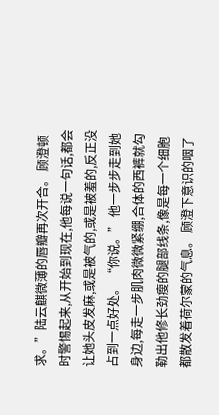求。”陆云麒微薄的唇瓣再次开合。 顾澄顿时警惕起来,从开始到现在,他每说一句话,都会让她头皮发麻,或是被气的,或是被羞的,反正没占到一点好处。 “你说。” 他一步步走到她身边,每走一步肌肉微微紧绷,合体的西裤就勾勒出他修长劲瘦的腿部线条,像是每一个细胞都散发着荷尔蒙的气息。 顾澄下意识的咽了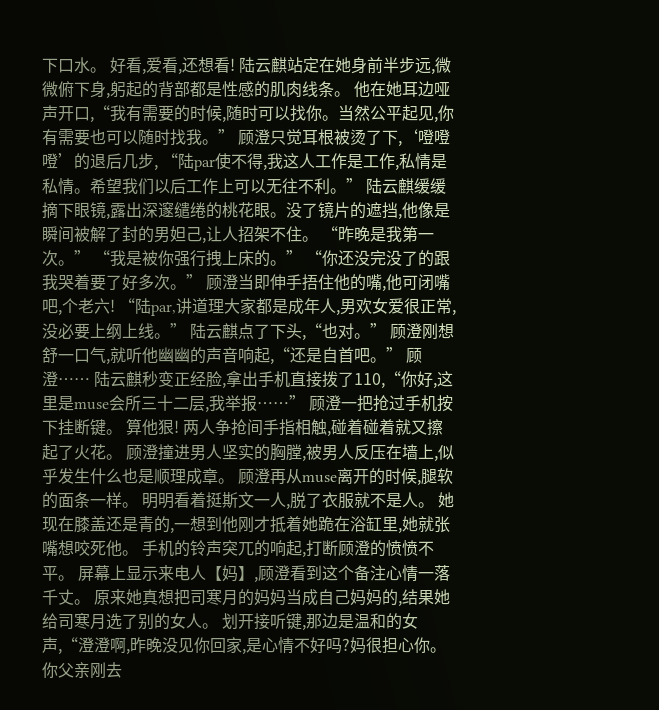下口水。 好看,爱看,还想看! 陆云麒站定在她身前半步远,微微俯下身,躬起的背部都是性感的肌肉线条。 他在她耳边哑声开口,“我有需要的时候,随时可以找你。当然公平起见,你有需要也可以随时找我。” 顾澄只觉耳根被烫了下,‘噔噔噔’的退后几步, “陆par使不得,我这人工作是工作,私情是私情。希望我们以后工作上可以无往不利。” 陆云麒缓缓摘下眼镜,露出深邃缱绻的桃花眼。没了镜片的遮挡,他像是瞬间被解了封的男妲己,让人招架不住。 “昨晚是我第一次。” “我是被你强行拽上床的。” “你还没完没了的跟我哭着要了好多次。” 顾澄当即伸手捂住他的嘴,他可闭嘴吧,个老六! “陆par,讲道理大家都是成年人,男欢女爱很正常,没必要上纲上线。” 陆云麒点了下头,“也对。” 顾澄刚想舒一口气,就听他幽幽的声音响起,“还是自首吧。” 顾澄…… 陆云麒秒变正经脸,拿出手机直接拨了110,“你好,这里是muse会所三十二层,我举报……” 顾澄一把抢过手机按下挂断键。 算他狠! 两人争抢间手指相触,碰着碰着就又擦起了火花。 顾澄撞进男人坚实的胸膛,被男人反压在墙上,似乎发生什么也是顺理成章。 顾澄再从muse离开的时候,腿软的面条一样。 明明看着挺斯文一人,脱了衣服就不是人。 她现在膝盖还是青的,一想到他刚才抵着她跪在浴缸里,她就张嘴想咬死他。 手机的铃声突兀的响起,打断顾澄的愤愤不平。 屏幕上显示来电人【妈】,顾澄看到这个备注心情一落千丈。 原来她真想把司寒月的妈妈当成自己妈妈的,结果她给司寒月选了别的女人。 划开接听键,那边是温和的女声,“澄澄啊,昨晚没见你回家,是心情不好吗?妈很担心你。你父亲刚去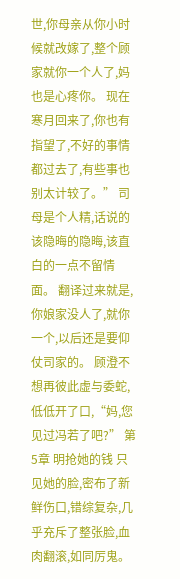世,你母亲从你小时候就改嫁了,整个顾家就你一个人了,妈也是心疼你。 现在寒月回来了,你也有指望了,不好的事情都过去了,有些事也别太计较了。” 司母是个人精,话说的该隐晦的隐晦,该直白的一点不留情面。 翻译过来就是,你娘家没人了,就你一个,以后还是要仰仗司家的。 顾澄不想再彼此虚与委蛇,低低开了口,“妈,您见过冯若了吧?” 第5章 明抢她的钱 只见她的脸,密布了新鲜伤口,错综复杂,几乎充斥了整张脸,血肉翻滚,如同厉鬼。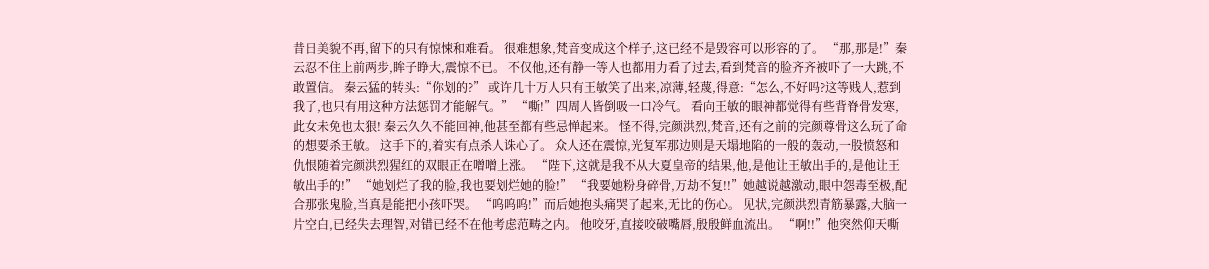昔日美貌不再,留下的只有惊悚和难看。 很难想象,梵音变成这个样子,这已经不是毁容可以形容的了。 “那,那是!”秦云忍不住上前两步,眸子睁大,震惊不已。 不仅他,还有静一等人也都用力看了过去,看到梵音的脸齐齐被吓了一大跳,不敢置信。 秦云猛的转头:“你划的?” 或许几十万人只有王敏笑了出来,凉薄,轻蔑,得意:“怎么,不好吗?这等贱人,惹到我了,也只有用这种方法惩罚才能解气。” “嘶!”四周人皆倒吸一口冷气。 看向王敏的眼神都觉得有些背脊骨发寒,此女未免也太狠! 秦云久久不能回神,他甚至都有些忌惮起来。 怪不得,完颜洪烈,梵音,还有之前的完颜尊骨这么玩了命的想要杀王敏。 这手下的,着实有点杀人诛心了。 众人还在震惊,光复军那边则是天塌地陷的一般的轰动,一股愤怒和仇恨随着完颜洪烈猩红的双眼正在噌噌上涨。 “陛下,这就是我不从大夏皇帝的结果,他,是他让王敏出手的,是他让王敏出手的!” “她划烂了我的脸,我也要划烂她的脸!” “我要她粉身碎骨,万劫不复!!”她越说越激动,眼中怨毒至极,配合那张鬼脸,当真是能把小孩吓哭。 “呜呜呜!”而后她抱头痛哭了起来,无比的伤心。 见状,完颜洪烈青筋暴露,大脑一片空白,已经失去理智,对错已经不在他考虑范畴之内。 他咬牙,直接咬破嘴唇,殷殷鲜血流出。 “啊!!”他突然仰天嘶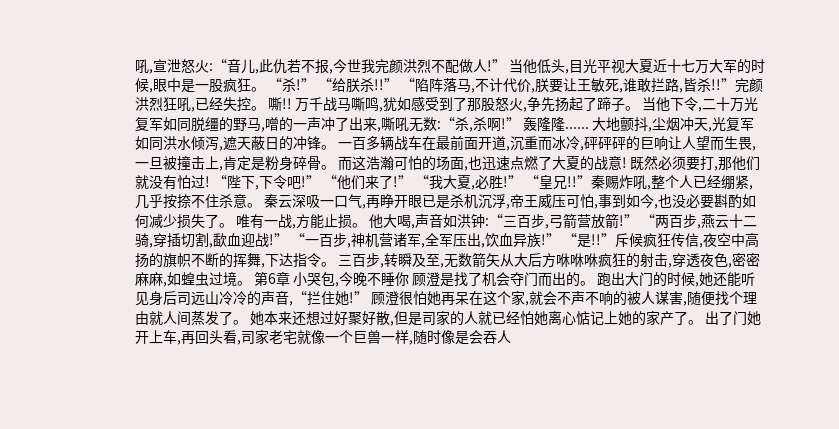吼,宣泄怒火:“音儿,此仇若不报,今世我完颜洪烈不配做人!” 当他低头,目光平视大夏近十七万大军的时候,眼中是一股疯狂。 “杀!” “给朕杀!!” “陷阵落马,不计代价,朕要让王敏死,谁敢拦路,皆杀!!”完颜洪烈狂吼,已经失控。 嘶!! 万千战马嘶鸣,犹如感受到了那股怒火,争先扬起了蹄子。 当他下令,二十万光复军如同脱缰的野马,噌的一声冲了出来,嘶吼无数:“杀,杀啊!” 轰隆隆...... 大地颤抖,尘烟冲天,光复军如同洪水倾泻,遮天蔽日的冲锋。 一百多辆战车在最前面开道,沉重而冰冷,砰砰砰的巨响让人望而生畏,一旦被撞击上,肯定是粉身碎骨。 而这浩瀚可怕的场面,也迅速点燃了大夏的战意! 既然必须要打,那他们就没有怕过! “陛下,下令吧!” “他们来了!” “我大夏,必胜!” “皇兄!!”秦赐炸吼,整个人已经绷紧,几乎按捺不住杀意。 秦云深吸一口气,再睁开眼已是杀机沉浮,帝王威压可怕,事到如今,也没必要斟酌如何减少损失了。 唯有一战,方能止损。 他大喝,声音如洪钟:“三百步,弓箭营放箭!” “两百步,燕云十二骑,穿插切割,歃血迎战!” “一百步,神机营诸军,全军压出,饮血异族!” “是!!”斥候疯狂传信,夜空中高扬的旗帜不断的挥舞,下达指令。 三百步,转瞬及至,无数箭矢从大后方咻咻咻疯狂的射击,穿透夜色,密密麻麻,如蝗虫过境。 第6章 小哭包,今晚不睡你 顾澄是找了机会夺门而出的。 跑出大门的时候,她还能听见身后司远山冷冷的声音,“拦住她!” 顾澄很怕她再呆在这个家,就会不声不响的被人谋害,随便找个理由就人间蒸发了。 她本来还想过好聚好散,但是司家的人就已经怕她离心惦记上她的家产了。 出了门她开上车,再回头看,司家老宅就像一个巨兽一样,随时像是会吞人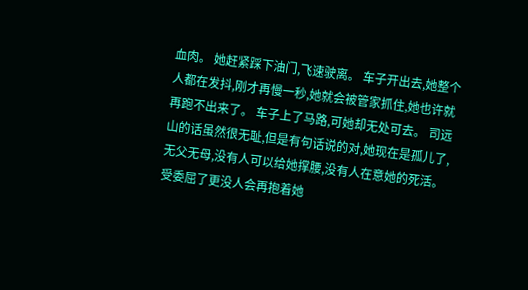血肉。 她赶紧踩下油门,飞速驶离。 车子开出去,她整个人都在发抖,刚才再慢一秒,她就会被管家抓住,她也许就再跑不出来了。 车子上了马路,可她却无处可去。 司远山的话虽然很无耻,但是有句话说的对,她现在是孤儿了,无父无母,没有人可以给她撑腰,没有人在意她的死活。 受委屈了更没人会再抱着她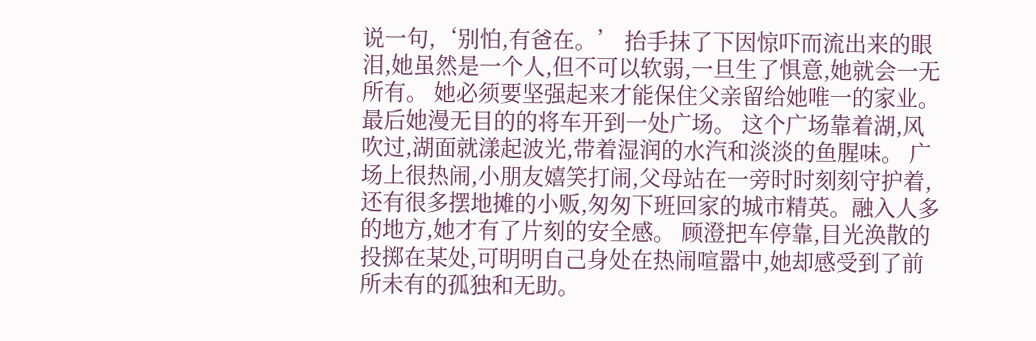说一句,‘别怕,有爸在。’ 抬手抹了下因惊吓而流出来的眼泪,她虽然是一个人,但不可以软弱,一旦生了惧意,她就会一无所有。 她必须要坚强起来才能保住父亲留给她唯一的家业。 最后她漫无目的的将车开到一处广场。 这个广场靠着湖,风吹过,湖面就漾起波光,带着湿润的水汽和淡淡的鱼腥味。 广场上很热闹,小朋友嬉笑打闹,父母站在一旁时时刻刻守护着,还有很多摆地摊的小贩,匆匆下班回家的城市精英。融入人多的地方,她才有了片刻的安全感。 顾澄把车停靠,目光涣散的投掷在某处,可明明自己身处在热闹喧嚣中,她却感受到了前所未有的孤独和无助。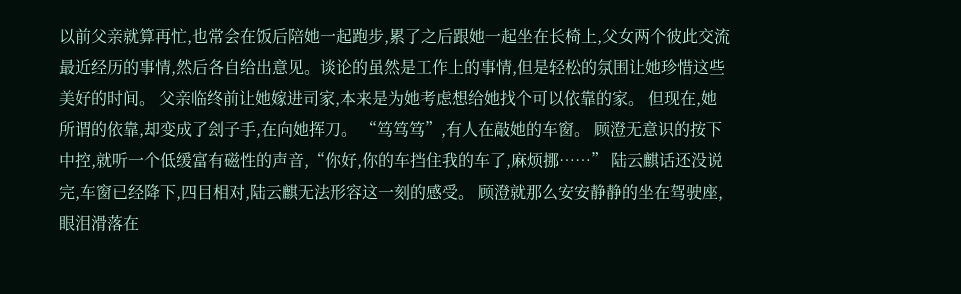以前父亲就算再忙,也常会在饭后陪她一起跑步,累了之后跟她一起坐在长椅上,父女两个彼此交流最近经历的事情,然后各自给出意见。谈论的虽然是工作上的事情,但是轻松的氛围让她珍惜这些美好的时间。 父亲临终前让她嫁进司家,本来是为她考虑想给她找个可以依靠的家。 但现在,她所谓的依靠,却变成了刽子手,在向她挥刀。 “笃笃笃”,有人在敲她的车窗。 顾澄无意识的按下中控,就听一个低缓富有磁性的声音,“你好,你的车挡住我的车了,麻烦挪……” 陆云麒话还没说完,车窗已经降下,四目相对,陆云麒无法形容这一刻的感受。 顾澄就那么安安静静的坐在驾驶座,眼泪滑落在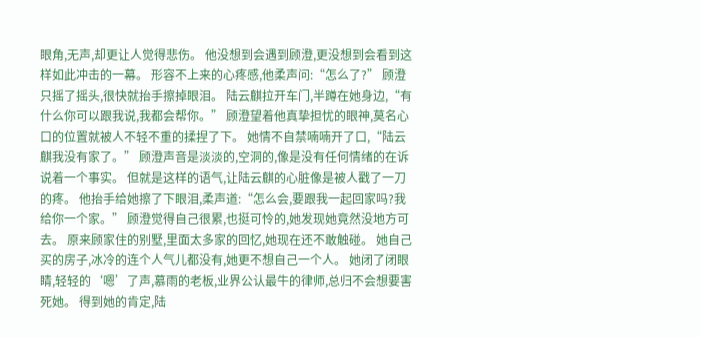眼角,无声,却更让人觉得悲伤。 他没想到会遇到顾澄,更没想到会看到这样如此冲击的一幕。 形容不上来的心疼感,他柔声问:“怎么了?” 顾澄只摇了摇头,很快就抬手擦掉眼泪。 陆云麒拉开车门,半蹲在她身边,“有什么你可以跟我说,我都会帮你。” 顾澄望着他真挚担忧的眼神,莫名心口的位置就被人不轻不重的揉捏了下。 她情不自禁喃喃开了口,“陆云麒我没有家了。” 顾澄声音是淡淡的,空洞的,像是没有任何情绪的在诉说着一个事实。 但就是这样的语气,让陆云麒的心脏像是被人戳了一刀的疼。 他抬手给她擦了下眼泪,柔声道:“怎么会,要跟我一起回家吗?我给你一个家。” 顾澄觉得自己很累,也挺可怜的,她发现她竟然没地方可去。 原来顾家住的别墅,里面太多家的回忆,她现在还不敢触碰。 她自己买的房子,冰冷的连个人气儿都没有,她更不想自己一个人。 她闭了闭眼睛,轻轻的‘嗯’了声,慕雨的老板,业界公认最牛的律师,总归不会想要害死她。 得到她的肯定,陆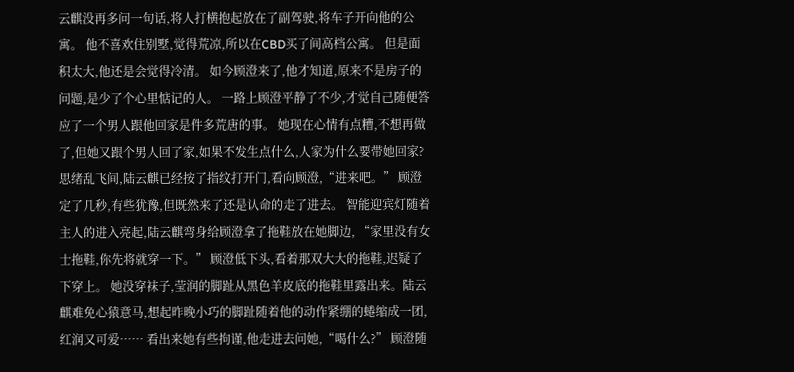云麒没再多问一句话,将人打横抱起放在了副驾驶,将车子开向他的公寓。 他不喜欢住别墅,觉得荒凉,所以在CBD买了间高档公寓。 但是面积太大,他还是会觉得冷清。 如今顾澄来了,他才知道,原来不是房子的问题,是少了个心里惦记的人。 一路上顾澄平静了不少,才觉自己随便答应了一个男人跟他回家是件多荒唐的事。 她现在心情有点糟,不想再做了,但她又跟个男人回了家,如果不发生点什么,人家为什么要带她回家? 思绪乱飞间,陆云麒已经按了指纹打开门,看向顾澄,“进来吧。” 顾澄定了几秒,有些犹豫,但既然来了还是认命的走了进去。 智能迎宾灯随着主人的进入亮起,陆云麒弯身给顾澄拿了拖鞋放在她脚边, “家里没有女士拖鞋,你先将就穿一下。” 顾澄低下头,看着那双大大的拖鞋,迟疑了下穿上。 她没穿袜子,莹润的脚趾从黑色羊皮底的拖鞋里露出来。陆云麒难免心猿意马,想起昨晚小巧的脚趾随着他的动作紧绷的蜷缩成一团,红润又可爱…… 看出来她有些拘谨,他走进去问她,“喝什么?” 顾澄随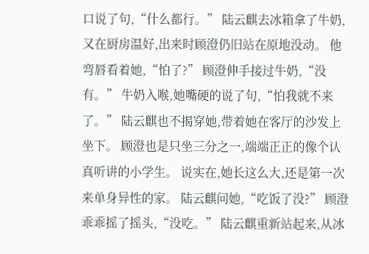口说了句,“什么都行。” 陆云麒去冰箱拿了牛奶,又在厨房温好,出来时顾澄仍旧站在原地没动。 他弯唇看着她,“怕了?” 顾澄伸手接过牛奶,“没有。” 牛奶入喉,她嘴硬的说了句,“怕我就不来了。” 陆云麒也不揭穿她,带着她在客厅的沙发上坐下。 顾澄也是只坐三分之一,端端正正的像个认真听讲的小学生。 说实在,她长这么大,还是第一次来单身异性的家。 陆云麒问她,“吃饭了没?” 顾澄乖乖摇了摇头,“没吃。” 陆云麒重新站起来,从冰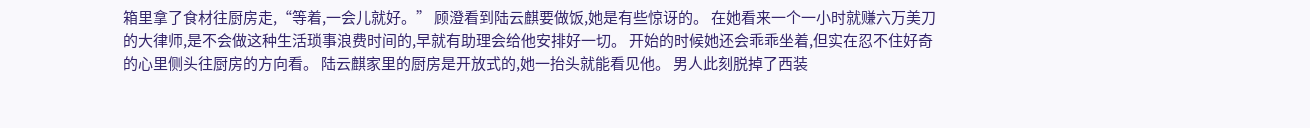箱里拿了食材往厨房走,“等着,一会儿就好。” 顾澄看到陆云麒要做饭,她是有些惊讶的。 在她看来一个一小时就赚六万美刀的大律师,是不会做这种生活琐事浪费时间的,早就有助理会给他安排好一切。 开始的时候她还会乖乖坐着,但实在忍不住好奇的心里侧头往厨房的方向看。 陆云麒家里的厨房是开放式的,她一抬头就能看见他。 男人此刻脱掉了西装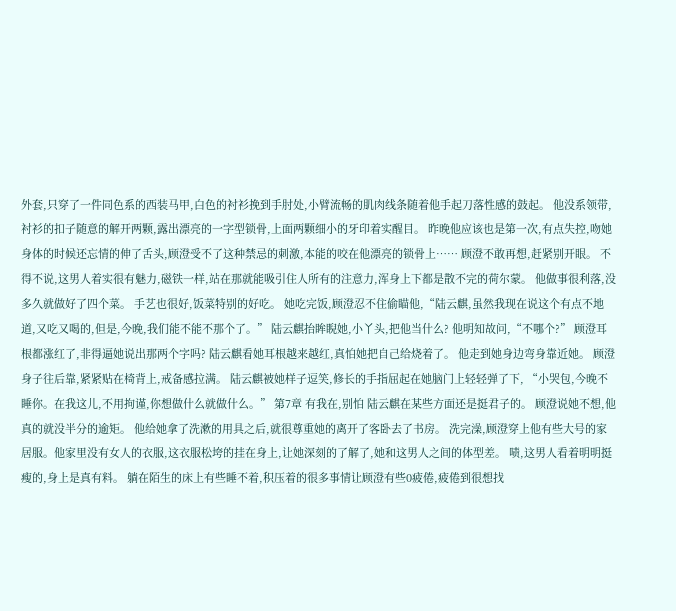外套,只穿了一件同色系的西装马甲,白色的衬衫挽到手肘处,小臂流畅的肌肉线条随着他手起刀落性感的鼓起。 他没系领带,衬衫的扣子随意的解开两颗,露出漂亮的一字型锁骨,上面两颗细小的牙印着实醒目。 昨晚他应该也是第一次,有点失控,吻她身体的时候还忘情的伸了舌头,顾澄受不了这种禁忌的刺激,本能的咬在他漂亮的锁骨上…… 顾澄不敢再想,赶紧别开眼。 不得不说,这男人着实很有魅力,磁铁一样,站在那就能吸引住人所有的注意力,浑身上下都是散不完的荷尔蒙。 他做事很利落,没多久就做好了四个菜。 手艺也很好,饭菜特别的好吃。 她吃完饭,顾澄忍不住偷瞄他,“陆云麒,虽然我现在说这个有点不地道,又吃又喝的,但是,今晚,我们能不能不那个了。” 陆云麒抬眸睨她,小丫头,把他当什么? 他明知故问,“不哪个?” 顾澄耳根都涨红了,非得逼她说出那两个字吗? 陆云麒看她耳根越来越红,真怕她把自己给烧着了。 他走到她身边弯身靠近她。 顾澄身子往后靠,紧紧贴在椅背上,戒备感拉满。 陆云麒被她样子逗笑,修长的手指屈起在她脑门上轻轻弹了下, “小哭包,今晚不睡你。在我这儿,不用拘谨,你想做什么就做什么。” 第7章 有我在,别怕 陆云麒在某些方面还是挺君子的。 顾澄说她不想,他真的就没半分的逾矩。 他给她拿了洗漱的用具之后,就很尊重她的离开了客卧去了书房。 洗完澡,顾澄穿上他有些大号的家居服。他家里没有女人的衣服,这衣服松垮的挂在身上,让她深刻的了解了,她和这男人之间的体型差。 啧,这男人看着明明挺瘦的,身上是真有料。 躺在陌生的床上有些睡不着,积压着的很多事情让顾澄有些0疲倦,疲倦到很想找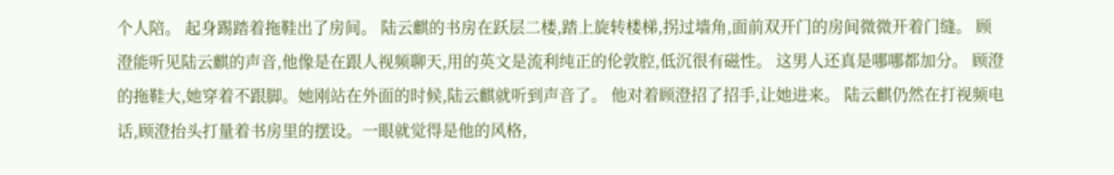个人陪。 起身踢踏着拖鞋出了房间。 陆云麒的书房在跃层二楼,踏上旋转楼梯,拐过墙角,面前双开门的房间微微开着门缝。 顾澄能听见陆云麒的声音,他像是在跟人视频聊天,用的英文是流利纯正的伦敦腔,低沉很有磁性。 这男人还真是哪哪都加分。 顾澄的拖鞋大,她穿着不跟脚。她刚站在外面的时候,陆云麒就听到声音了。 他对着顾澄招了招手,让她进来。 陆云麒仍然在打视频电话,顾澄抬头打量着书房里的摆设。一眼就觉得是他的风格,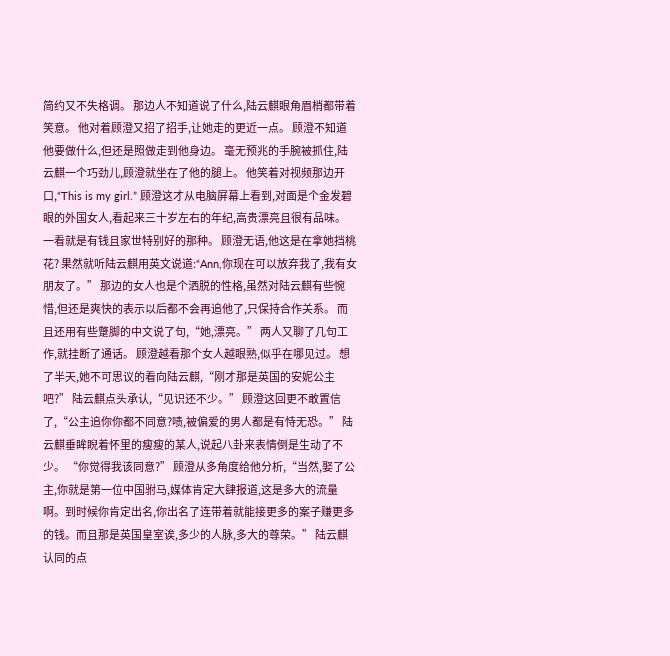简约又不失格调。 那边人不知道说了什么,陆云麒眼角眉梢都带着笑意。 他对着顾澄又招了招手,让她走的更近一点。 顾澄不知道他要做什么,但还是照做走到他身边。 毫无预兆的手腕被抓住,陆云麒一个巧劲儿,顾澄就坐在了他的腿上。 他笑着对视频那边开口,“This is my girl.” 顾澄这才从电脑屏幕上看到,对面是个金发碧眼的外国女人,看起来三十岁左右的年纪,高贵漂亮且很有品味。 一看就是有钱且家世特别好的那种。 顾澄无语,他这是在拿她挡桃花? 果然就听陆云麒用英文说道:“Ann,你现在可以放弃我了,我有女朋友了。” 那边的女人也是个洒脱的性格,虽然对陆云麒有些惋惜,但还是爽快的表示以后都不会再追他了,只保持合作关系。 而且还用有些蹩脚的中文说了句,“她,漂亮。” 两人又聊了几句工作,就挂断了通话。 顾澄越看那个女人越眼熟,似乎在哪见过。 想了半天,她不可思议的看向陆云麒,“刚才那是英国的安妮公主吧?” 陆云麒点头承认,“见识还不少。” 顾澄这回更不敢置信了,“公主追你你都不同意?啧,被偏爱的男人都是有恃无恐。” 陆云麒垂眸睨着怀里的瘦瘦的某人,说起八卦来表情倒是生动了不少。 “你觉得我该同意?” 顾澄从多角度给他分析,“当然,娶了公主,你就是第一位中国驸马,媒体肯定大肆报道,这是多大的流量啊。到时候你肯定出名,你出名了连带着就能接更多的案子赚更多的钱。而且那是英国皇室诶,多少的人脉,多大的尊荣。” 陆云麒认同的点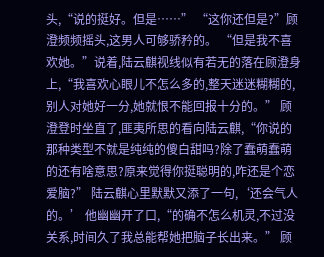头,“说的挺好。但是……” “这你还但是?”顾澄频频摇头,这男人可够骄矜的。 “但是我不喜欢她。”说着,陆云麒视线似有若无的落在顾澄身上,“我喜欢心眼儿不怎么多的,整天迷迷糊糊的,别人对她好一分,她就恨不能回报十分的。” 顾澄登时坐直了,匪夷所思的看向陆云麒,“你说的那种类型不就是纯纯的傻白甜吗?除了蠢萌蠢萌的还有啥意思?原来觉得你挺聪明的,咋还是个恋爱脑?” 陆云麒心里默默又添了一句,‘还会气人的。’ 他幽幽开了口,“的确不怎么机灵,不过没关系,时间久了我总能帮她把脑子长出来。” 顾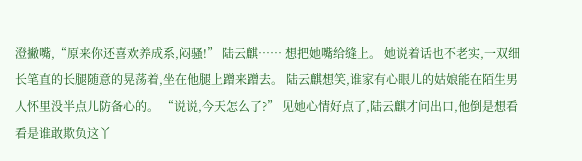澄撇嘴,“原来你还喜欢养成系,闷骚!” 陆云麒…… 想把她嘴给缝上。 她说着话也不老实,一双细长笔直的长腿随意的晃荡着,坐在他腿上蹭来蹭去。 陆云麒想笑,谁家有心眼儿的姑娘能在陌生男人怀里没半点儿防备心的。 “说说,今天怎么了?” 见她心情好点了,陆云麒才问出口,他倒是想看看是谁敢欺负这丫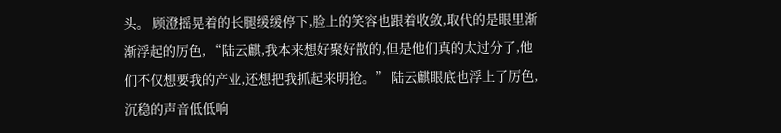头。 顾澄摇晃着的长腿缓缓停下,脸上的笑容也跟着收敛,取代的是眼里渐渐浮起的厉色, “陆云麒,我本来想好聚好散的,但是他们真的太过分了,他们不仅想要我的产业,还想把我抓起来明抢。” 陆云麒眼底也浮上了厉色,沉稳的声音低低响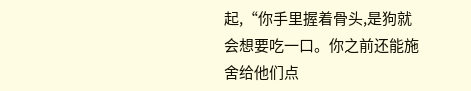起,“你手里握着骨头,是狗就会想要吃一口。你之前还能施舍给他们点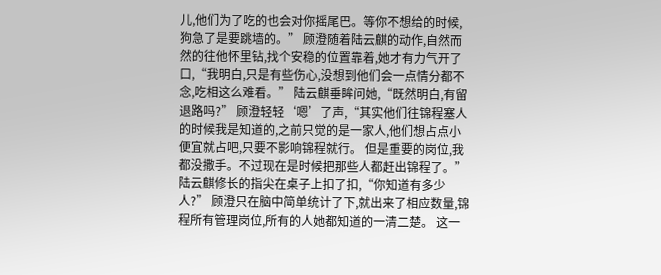儿,他们为了吃的也会对你摇尾巴。等你不想给的时候,狗急了是要跳墙的。” 顾澄随着陆云麒的动作,自然而然的往他怀里钻,找个安稳的位置靠着,她才有力气开了口,“我明白,只是有些伤心,没想到他们会一点情分都不念,吃相这么难看。” 陆云麒垂眸问她,“既然明白,有留退路吗?” 顾澄轻轻‘嗯’了声,“其实他们往锦程塞人的时候我是知道的,之前只觉的是一家人,他们想占点小便宜就占吧,只要不影响锦程就行。 但是重要的岗位,我都没撒手。不过现在是时候把那些人都赶出锦程了。” 陆云麒修长的指尖在桌子上扣了扣,“你知道有多少人?” 顾澄只在脑中简单统计了下,就出来了相应数量,锦程所有管理岗位,所有的人她都知道的一清二楚。 这一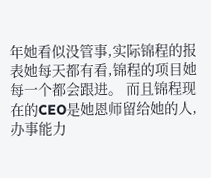年她看似没管事,实际锦程的报表她每天都有看,锦程的项目她每一个都会跟进。 而且锦程现在的CEO是她恩师留给她的人,办事能力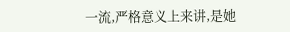一流,严格意义上来讲,是她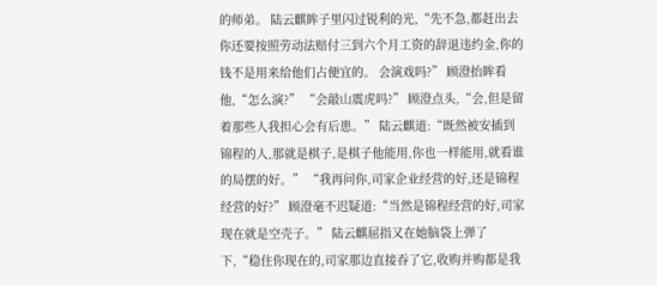的师弟。 陆云麒眸子里闪过锐利的光,“先不急,都赶出去你还要按照劳动法赔付三到六个月工资的辞退违约金,你的钱不是用来给他们占便宜的。 会演戏吗?” 顾澄抬眸看他,“怎么演?” “会敲山震虎吗?” 顾澄点头,“会,但是留着那些人我担心会有后患。” 陆云麒道:“既然被安插到锦程的人,那就是棋子,是棋子他能用,你也一样能用,就看谁的局摆的好。” “我再问你,司家企业经营的好,还是锦程经营的好?” 顾澄毫不迟疑道:“当然是锦程经营的好,司家现在就是空壳子。” 陆云麒屈指又在她脑袋上弹了下,“稳住你现在的,司家那边直接吞了它,收购并购都是我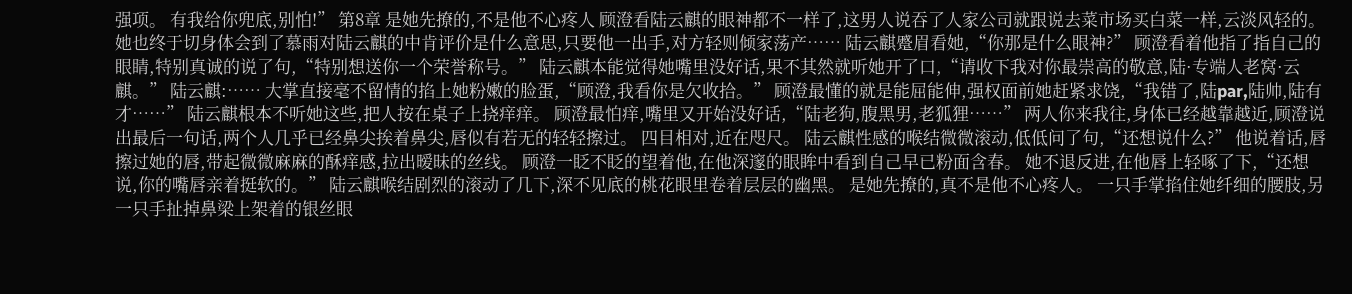强项。 有我给你兜底,别怕!” 第8章 是她先撩的,不是他不心疼人 顾澄看陆云麒的眼神都不一样了,这男人说吞了人家公司就跟说去菜市场买白菜一样,云淡风轻的。 她也终于切身体会到了慕雨对陆云麒的中肯评价是什么意思,只要他一出手,对方轻则倾家荡产…… 陆云麒蹙眉看她,“你那是什么眼神?” 顾澄看着他指了指自己的眼睛,特别真诚的说了句,“特别想送你一个荣誉称号。” 陆云麒本能觉得她嘴里没好话,果不其然就听她开了口,“请收下我对你最崇高的敬意,陆·专端人老窝·云麒。” 陆云麒:…… 大掌直接毫不留情的掐上她粉嫩的脸蛋,“顾澄,我看你是欠收拾。” 顾澄最懂的就是能屈能伸,强权面前她赶紧求饶,“我错了,陆par,陆帅,陆有才……” 陆云麒根本不听她这些,把人按在桌子上挠痒痒。 顾澄最怕痒,嘴里又开始没好话,“陆老狗,腹黑男,老狐狸……” 两人你来我往,身体已经越靠越近,顾澄说出最后一句话,两个人几乎已经鼻尖挨着鼻尖,唇似有若无的轻轻擦过。 四目相对,近在咫尺。 陆云麒性感的喉结微微滚动,低低问了句,“还想说什么?” 他说着话,唇擦过她的唇,带起微微麻麻的酥痒感,拉出暧昧的丝线。 顾澄一眨不眨的望着他,在他深邃的眼眸中看到自己早已粉面含春。 她不退反进,在他唇上轻啄了下,“还想说,你的嘴唇亲着挺软的。” 陆云麒喉结剧烈的滚动了几下,深不见底的桃花眼里卷着层层的幽黑。 是她先撩的,真不是他不心疼人。 一只手掌掐住她纤细的腰肢,另一只手扯掉鼻梁上架着的银丝眼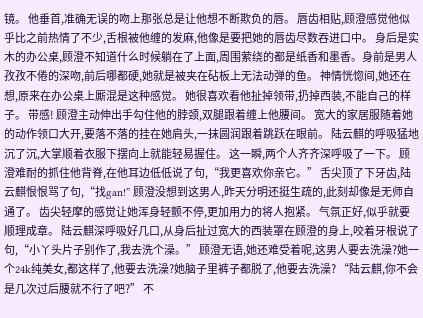镜。 他垂首,准确无误的吻上那张总是让他想不断欺负的唇。 唇齿相贴,顾澄感觉他似乎比之前热情了不少,舌根被他缠的发麻,他像是要把她的唇齿尽数吞进口中。 身后是实木的办公桌,顾澄不知道什么时候躺在了上面,周围萦绕的都是纸香和墨香。身前是男人孜孜不倦的深吻,前后哪都硬,她就是被夹在砧板上无法动弹的鱼。 神情恍惚间,她还在想,原来在办公桌上厮混是这种感觉。 她很喜欢看他扯掉领带,扔掉西装,不能自己的样子。 带感! 顾澄主动伸出手勾住他的脖颈,双腿跟着缠上他腰间。 宽大的家居服随着她的动作领口大开,要落不落的挂在她肩头,一抹圆润跟着跳跃在眼前。 陆云麒的呼吸猛地沉了沉,大掌顺着衣服下摆向上就能轻易握住。 这一瞬,两个人齐齐深呼吸了一下。 顾澄难耐的抓住他背脊,在他耳边低低说了句,“我更喜欢你亲它。” 舌尖顶了下牙齿,陆云麒恨恨骂了句,“找gan!” 顾澄没想到这男人,昨天分明还挺生疏的,此刻却像是无师自通了。 齿尖轻摩的感觉让她浑身轻颤不停,更加用力的将人抱紧。 气氛正好,似乎就要顺理成章。 陆云麒深呼吸好几口,从身后扯过宽大的西装罩在顾澄的身上,咬着牙根说了句,“小丫头片子别作了,我去洗个澡。” 顾澄无语,她还难受着呢,这男人要去洗澡?她一个24k纯美女,都这样了,他要去洗澡?她脑子里裤子都脱了,他要去洗澡? “陆云麒,你不会是几次过后腰就不行了吧?” 不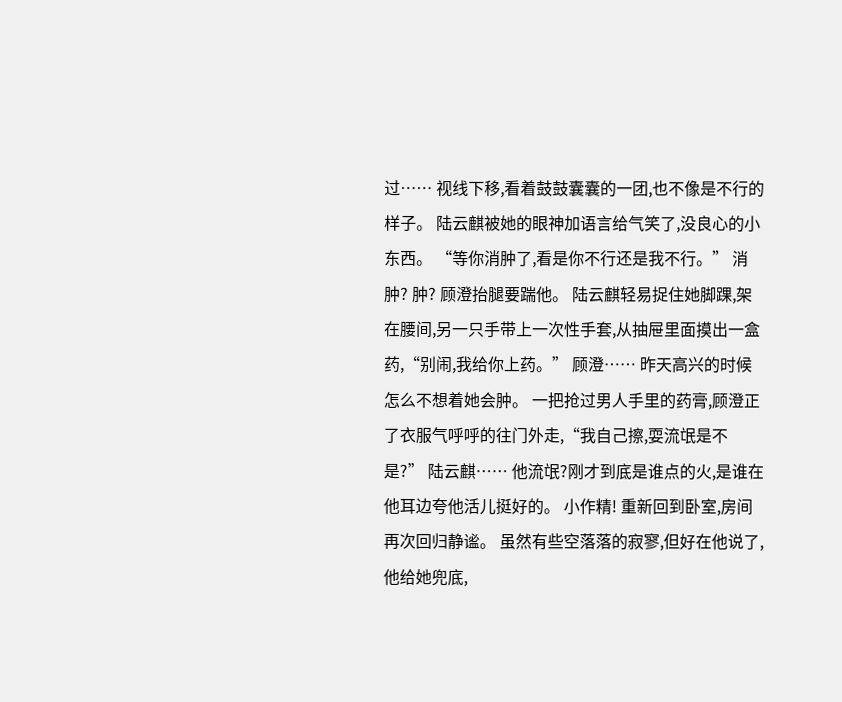过…… 视线下移,看着鼓鼓囊囊的一团,也不像是不行的样子。 陆云麒被她的眼神加语言给气笑了,没良心的小东西。 “等你消肿了,看是你不行还是我不行。” 消肿? 肿? 顾澄抬腿要踹他。 陆云麒轻易捉住她脚踝,架在腰间,另一只手带上一次性手套,从抽屉里面摸出一盒药,“别闹,我给你上药。” 顾澄…… 昨天高兴的时候怎么不想着她会肿。 一把抢过男人手里的药膏,顾澄正了衣服气呼呼的往门外走,“我自己擦,耍流氓是不是?” 陆云麒…… 他流氓?刚才到底是谁点的火,是谁在他耳边夸他活儿挺好的。 小作精! 重新回到卧室,房间再次回归静谧。 虽然有些空落落的寂寥,但好在他说了,他给她兜底,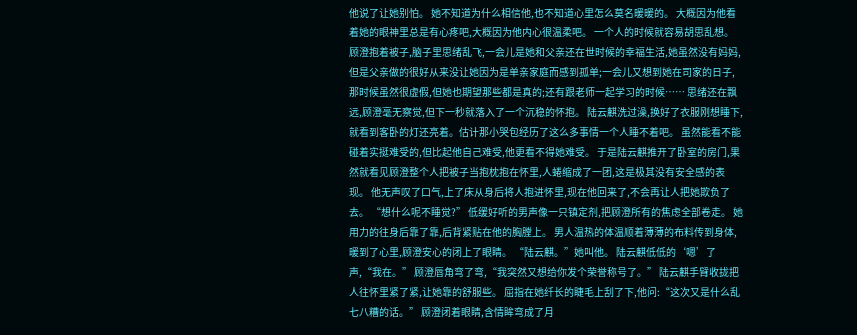他说了让她别怕。 她不知道为什么相信他,也不知道心里怎么莫名暖暖的。 大概因为他看着她的眼神里总是有心疼吧,大概因为他内心很温柔吧。 一个人的时候就容易胡思乱想。 顾澄抱着被子,脑子里思绪乱飞,一会儿是她和父亲还在世时候的幸福生活,她虽然没有妈妈,但是父亲做的很好从来没让她因为是单亲家庭而感到孤单;一会儿又想到她在司家的日子,那时候虽然很虚假,但她也期望那些都是真的;还有跟老师一起学习的时候…… 思绪还在飘远,顾澄毫无察觉,但下一秒就落入了一个沉稳的怀抱。 陆云麒洗过澡,换好了衣服刚想睡下,就看到客卧的灯还亮着。估计那小哭包经历了这么多事情一个人睡不着吧。 虽然能看不能碰着实挺难受的,但比起他自己难受,他更看不得她难受。 于是陆云麒推开了卧室的房门,果然就看见顾澄整个人把被子当抱枕抱在怀里,人蜷缩成了一团,这是极其没有安全感的表现。 他无声叹了口气,上了床从身后将人抱进怀里,现在他回来了,不会再让人把她欺负了去。 “想什么呢不睡觉?” 低缓好听的男声像一只镇定剂,把顾澄所有的焦虑全部卷走。 她用力的往身后靠了靠,后背紧贴在他的胸膛上。 男人温热的体温顺着薄薄的布料传到身体,暖到了心里,顾澄安心的闭上了眼睛。 “陆云麒。”她叫他。 陆云麒低低的‘嗯’了声,“我在。” 顾澄唇角弯了弯,“我突然又想给你发个荣誉称号了。” 陆云麒手臂收拢把人往怀里紧了紧,让她靠的舒服些。 屈指在她纤长的睫毛上刮了下,他问:“这次又是什么乱七八糟的话。” 顾澄闭着眼睛,含情眸弯成了月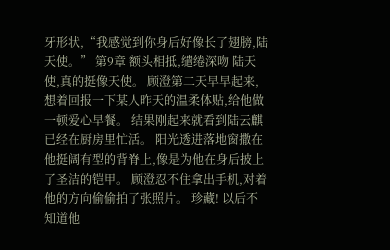牙形状,“我感觉到你身后好像长了翅膀,陆天使。” 第9章 额头相抵,缱绻深吻 陆天使,真的挺像天使。 顾澄第二天早早起来,想着回报一下某人昨天的温柔体贴,给他做一顿爱心早餐。 结果刚起来就看到陆云麒已经在厨房里忙活。 阳光透进落地窗撒在他挺阔有型的背脊上,像是为他在身后披上了圣洁的铠甲。 顾澄忍不住拿出手机,对着他的方向偷偷拍了张照片。 珍藏! 以后不知道他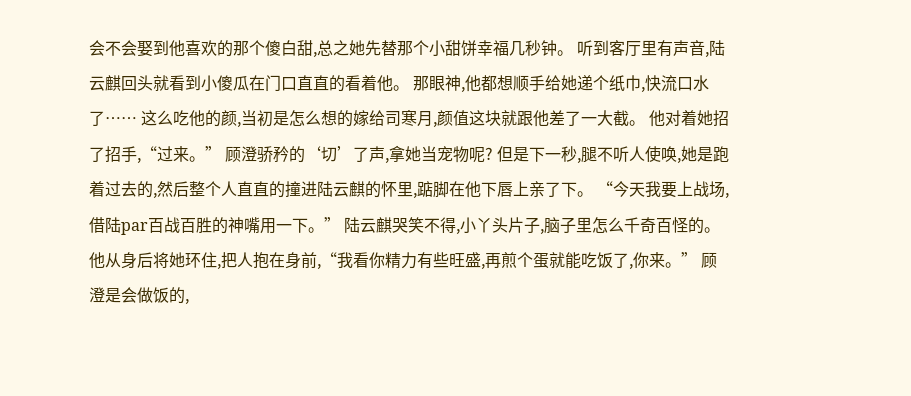会不会娶到他喜欢的那个傻白甜,总之她先替那个小甜饼幸福几秒钟。 听到客厅里有声音,陆云麒回头就看到小傻瓜在门口直直的看着他。 那眼神,他都想顺手给她递个纸巾,快流口水了…… 这么吃他的颜,当初是怎么想的嫁给司寒月,颜值这块就跟他差了一大截。 他对着她招了招手,“过来。” 顾澄骄矜的‘切’了声,拿她当宠物呢? 但是下一秒,腿不听人使唤,她是跑着过去的,然后整个人直直的撞进陆云麒的怀里,踮脚在他下唇上亲了下。 “今天我要上战场,借陆par百战百胜的神嘴用一下。” 陆云麒哭笑不得,小丫头片子,脑子里怎么千奇百怪的。 他从身后将她环住,把人抱在身前,“我看你精力有些旺盛,再煎个蛋就能吃饭了,你来。” 顾澄是会做饭的,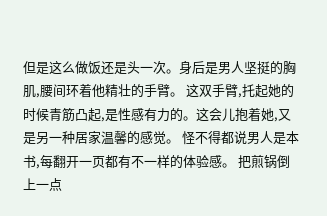但是这么做饭还是头一次。身后是男人坚挺的胸肌,腰间环着他精壮的手臂。 这双手臂,托起她的时候青筋凸起,是性感有力的。这会儿抱着她,又是另一种居家温馨的感觉。 怪不得都说男人是本书,每翻开一页都有不一样的体验感。 把煎锅倒上一点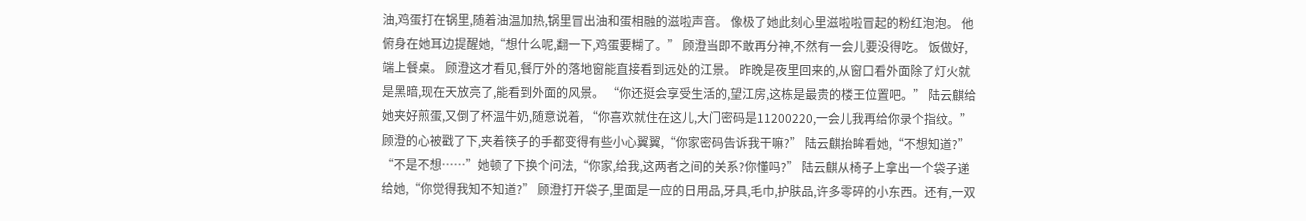油,鸡蛋打在锅里,随着油温加热,锅里冒出油和蛋相融的滋啦声音。 像极了她此刻心里滋啦啦冒起的粉红泡泡。 他俯身在她耳边提醒她,“想什么呢,翻一下,鸡蛋要糊了。” 顾澄当即不敢再分神,不然有一会儿要没得吃。 饭做好,端上餐桌。 顾澄这才看见,餐厅外的落地窗能直接看到远处的江景。 昨晚是夜里回来的,从窗口看外面除了灯火就是黑暗,现在天放亮了,能看到外面的风景。 “你还挺会享受生活的,望江房,这栋是最贵的楼王位置吧。” 陆云麒给她夹好煎蛋,又倒了杯温牛奶,随意说着, “你喜欢就住在这儿,大门密码是11200220,一会儿我再给你录个指纹。” 顾澄的心被戳了下,夹着筷子的手都变得有些小心翼翼,“你家密码告诉我干嘛?” 陆云麒抬眸看她,“不想知道?” “不是不想……”她顿了下换个问法,“你家,给我,这两者之间的关系?你懂吗?” 陆云麒从椅子上拿出一个袋子递给她,“你觉得我知不知道?” 顾澄打开袋子,里面是一应的日用品,牙具,毛巾,护肤品,许多零碎的小东西。还有,一双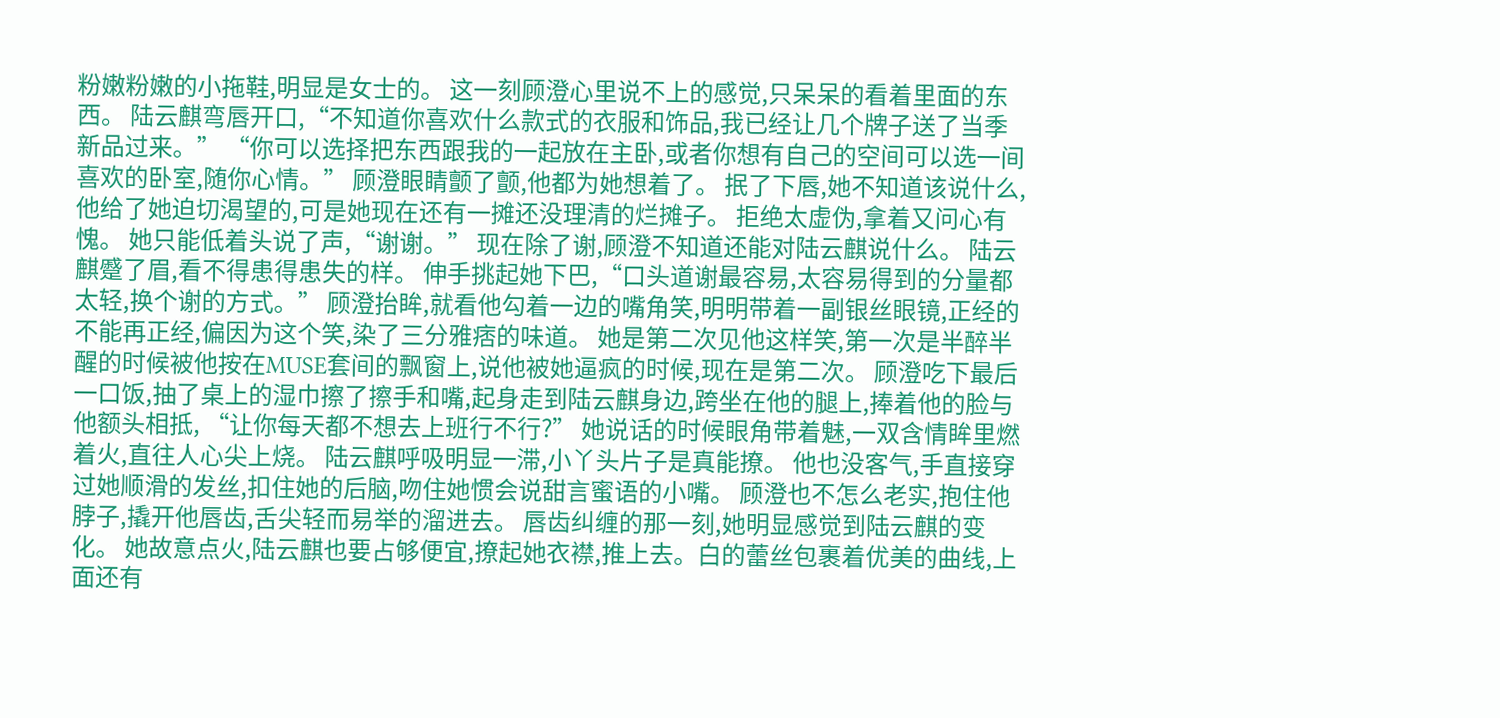粉嫩粉嫩的小拖鞋,明显是女士的。 这一刻顾澄心里说不上的感觉,只呆呆的看着里面的东西。 陆云麒弯唇开口,“不知道你喜欢什么款式的衣服和饰品,我已经让几个牌子送了当季新品过来。” “你可以选择把东西跟我的一起放在主卧,或者你想有自己的空间可以选一间喜欢的卧室,随你心情。” 顾澄眼睛颤了颤,他都为她想着了。 抿了下唇,她不知道该说什么,他给了她迫切渴望的,可是她现在还有一摊还没理清的烂摊子。 拒绝太虚伪,拿着又问心有愧。 她只能低着头说了声,“谢谢。” 现在除了谢,顾澄不知道还能对陆云麒说什么。 陆云麒蹙了眉,看不得患得患失的样。 伸手挑起她下巴,“口头道谢最容易,太容易得到的分量都太轻,换个谢的方式。” 顾澄抬眸,就看他勾着一边的嘴角笑,明明带着一副银丝眼镜,正经的不能再正经,偏因为这个笑,染了三分雅痞的味道。 她是第二次见他这样笑,第一次是半醉半醒的时候被他按在MUSE套间的飘窗上,说他被她逼疯的时候,现在是第二次。 顾澄吃下最后一口饭,抽了桌上的湿巾擦了擦手和嘴,起身走到陆云麒身边,跨坐在他的腿上,捧着他的脸与他额头相抵, “让你每天都不想去上班行不行?” 她说话的时候眼角带着魅,一双含情眸里燃着火,直往人心尖上烧。 陆云麒呼吸明显一滞,小丫头片子是真能撩。 他也没客气,手直接穿过她顺滑的发丝,扣住她的后脑,吻住她惯会说甜言蜜语的小嘴。 顾澄也不怎么老实,抱住他脖子,撬开他唇齿,舌尖轻而易举的溜进去。 唇齿纠缠的那一刻,她明显感觉到陆云麒的变化。 她故意点火,陆云麒也要占够便宜,撩起她衣襟,推上去。白的蕾丝包裹着优美的曲线,上面还有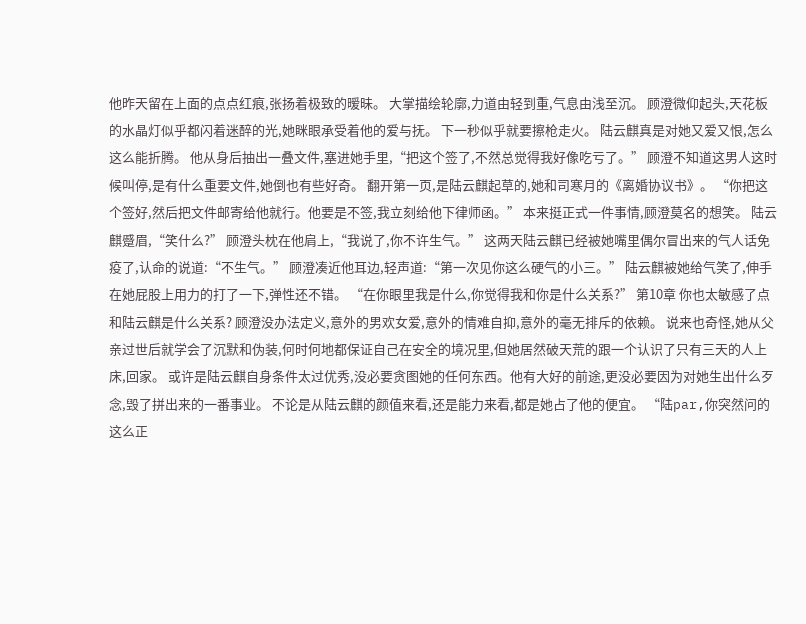他昨天留在上面的点点红痕,张扬着极致的暧昧。 大掌描绘轮廓,力道由轻到重,气息由浅至沉。 顾澄微仰起头,天花板的水晶灯似乎都闪着迷醉的光,她眯眼承受着他的爱与抚。 下一秒似乎就要擦枪走火。 陆云麒真是对她又爱又恨,怎么这么能折腾。 他从身后抽出一叠文件,塞进她手里,“把这个签了,不然总觉得我好像吃亏了。” 顾澄不知道这男人这时候叫停,是有什么重要文件,她倒也有些好奇。 翻开第一页,是陆云麒起草的,她和司寒月的《离婚协议书》。 “你把这个签好,然后把文件邮寄给他就行。他要是不签,我立刻给他下律师函。” 本来挺正式一件事情,顾澄莫名的想笑。 陆云麒蹙眉,“笑什么?” 顾澄头枕在他肩上,“我说了,你不许生气。” 这两天陆云麒已经被她嘴里偶尔冒出来的气人话免疫了,认命的说道:“不生气。” 顾澄凑近他耳边,轻声道:“第一次见你这么硬气的小三。” 陆云麒被她给气笑了,伸手在她屁股上用力的打了一下,弹性还不错。 “在你眼里我是什么,你觉得我和你是什么关系?” 第10章 你也太敏感了点 和陆云麒是什么关系? 顾澄没办法定义,意外的男欢女爱,意外的情难自抑,意外的毫无排斥的依赖。 说来也奇怪,她从父亲过世后就学会了沉默和伪装,何时何地都保证自己在安全的境况里,但她居然破天荒的跟一个认识了只有三天的人上床,回家。 或许是陆云麒自身条件太过优秀,没必要贪图她的任何东西。他有大好的前途,更没必要因为对她生出什么歹念,毁了拼出来的一番事业。 不论是从陆云麒的颜值来看,还是能力来看,都是她占了他的便宜。 “陆par,你突然问的这么正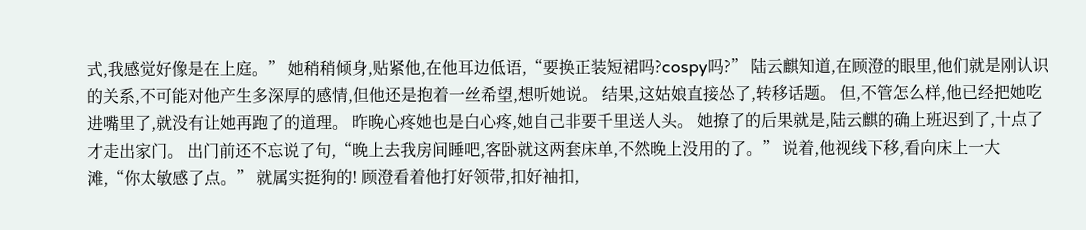式,我感觉好像是在上庭。” 她稍稍倾身,贴紧他,在他耳边低语,“要换正装短裙吗?cospy吗?” 陆云麒知道,在顾澄的眼里,他们就是刚认识的关系,不可能对他产生多深厚的感情,但他还是抱着一丝希望,想听她说。 结果,这姑娘直接怂了,转移话题。 但,不管怎么样,他已经把她吃进嘴里了,就没有让她再跑了的道理。 昨晚心疼她也是白心疼,她自己非要千里送人头。 她撩了的后果就是,陆云麒的确上班迟到了,十点了才走出家门。 出门前还不忘说了句,“晚上去我房间睡吧,客卧就这两套床单,不然晚上没用的了。” 说着,他视线下移,看向床上一大滩,“你太敏感了点。” 就属实挺狗的! 顾澄看着他打好领带,扣好袖扣,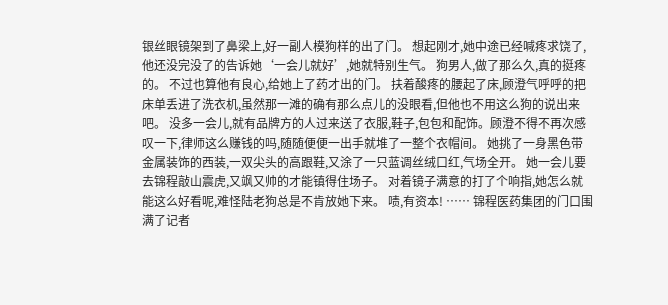银丝眼镜架到了鼻梁上,好一副人模狗样的出了门。 想起刚才,她中途已经喊疼求饶了,他还没完没了的告诉她‘一会儿就好’,她就特别生气。 狗男人,做了那么久,真的挺疼的。 不过也算他有良心,给她上了药才出的门。 扶着酸疼的腰起了床,顾澄气呼呼的把床单丢进了洗衣机,虽然那一滩的确有那么点儿的没眼看,但他也不用这么狗的说出来吧。 没多一会儿,就有品牌方的人过来送了衣服,鞋子,包包和配饰。顾澄不得不再次感叹一下,律师这么赚钱的吗,随随便便一出手就堆了一整个衣帽间。 她挑了一身黑色带金属装饰的西装,一双尖头的高跟鞋,又涂了一只蓝调丝绒口红,气场全开。 她一会儿要去锦程敲山震虎,又飒又帅的才能镇得住场子。 对着镜子满意的打了个响指,她怎么就能这么好看呢,难怪陆老狗总是不肯放她下来。 啧,有资本! …… 锦程医药集团的门口围满了记者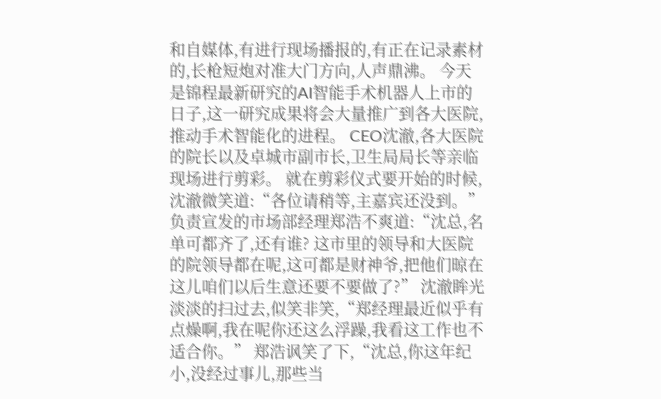和自媒体,有进行现场播报的,有正在记录素材的,长枪短炮对准大门方向,人声鼎沸。 今天是锦程最新研究的AI智能手术机器人上市的日子,这一研究成果将会大量推广到各大医院,推动手术智能化的进程。 CEO沈澈,各大医院的院长以及卓城市副市长,卫生局局长等亲临现场进行剪彩。 就在剪彩仪式要开始的时候,沈澈微笑道:“各位请稍等,主嘉宾还没到。” 负责宣发的市场部经理郑浩不爽道:“沈总,名单可都齐了,还有谁? 这市里的领导和大医院的院领导都在呢,这可都是财神爷,把他们晾在这儿咱们以后生意还要不要做了?” 沈澈眸光淡淡的扫过去,似笑非笑,“郑经理最近似乎有点燥啊,我在呢你还这么浮躁,我看这工作也不适合你。” 郑浩讽笑了下,“沈总,你这年纪小,没经过事儿,那些当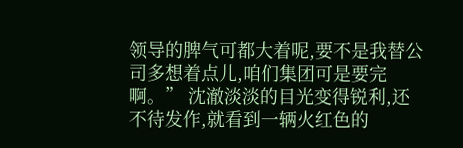领导的脾气可都大着呢,要不是我替公司多想着点儿,咱们集团可是要完啊。” 沈澈淡淡的目光变得锐利,还不待发作,就看到一辆火红色的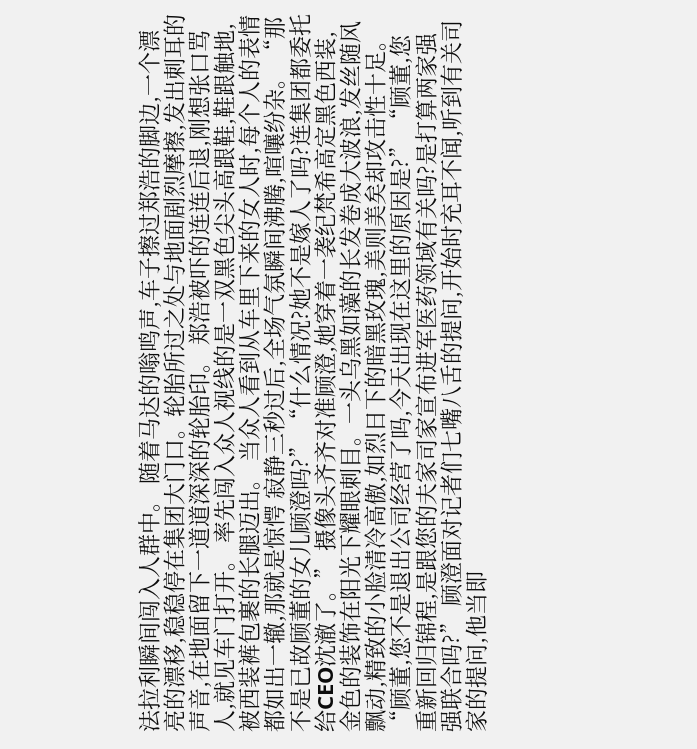法拉利瞬间闯入人群中。 随着马达的嗡鸣声,车子擦过郑浩的脚边,一个漂亮的漂移,稳稳停在集团大门口。轮胎所过之处与地面剧烈摩擦,发出刺耳的声音,在地面留下一道道深深的轮胎印。 郑浩被吓的连连后退,刚想张口骂人,就见车门打开。 率先闯入众人视线的是一双黑色尖头高跟鞋,鞋跟触地,被西装裤包裹的长腿迈出。 当众人看到从车里下来的女人时,每个人的表情都如出一辙,那就是惊愕 寂静三秒过后,全场气氛瞬间沸腾,喧嚷纷杂。 “那不是已故顾董的女儿顾澄吗?” “什么情况?她不是嫁人了吗?连集团都委托给CEO沈澈了。” 摄像头齐齐对准顾澄,她穿着一袭纪梵希高定黑色西装,金色的装饰在阳光下耀眼刺目。一头乌黑如藻的长发卷成大波浪,发丝随风飘动,精致的小脸清冷高傲,如烈日下的暗黑玫瑰,美则美矣却攻击性十足。 “顾董,您不是退出公司经营了吗,今天出现在这里的原因是?” “顾董,您重新回归锦程,是跟您的夫家司家宣布进军医药领域有关吗?是打算两家强强联合吗?” 顾澄面对记者们七嘴八舌的提问,开始时充耳不闻,听到有关司家的提问,他当即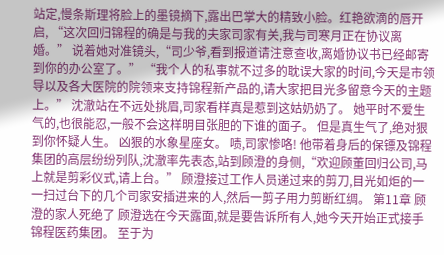站定,慢条斯理将脸上的墨镜摘下,露出巴掌大的精致小脸。红艳欲滴的唇开启, “这次回归锦程的确是与我的夫家司家有关,我与司寒月正在协议离婚。” 说着她对准镜头,“司少爷,看到报道请注意查收,离婚协议书已经邮寄到你的办公室了。” “我个人的私事就不过多的耽误大家的时间,今天是市领导以及各大医院的院领来支持锦程新产品的,请大家把目光多留意今天的主题上。” 沈澈站在不远处挑眉,司家看样真是惹到这姑奶奶了。 她平时不爱生气的,也很能忍,一般不会这样明目张胆的下谁的面子。 但是真生气了,绝对狠到你怀疑人生。 凶狠的水象星座女。 啧,司家惨咯! 他带着身后的保镖及锦程集团的高层纷纷列队,沈澈率先表态,站到顾澄的身侧,“欢迎顾董回归公司,马上就是剪彩仪式,请上台。” 顾澄接过工作人员递过来的剪刀,目光如炬的一一扫过台下的几个司家安插进来的人,然后一剪子用力剪断红绸。 第11章 顾澄的家人死绝了 顾澄选在今天露面,就是要告诉所有人,她今天开始正式接手锦程医药集团。 至于为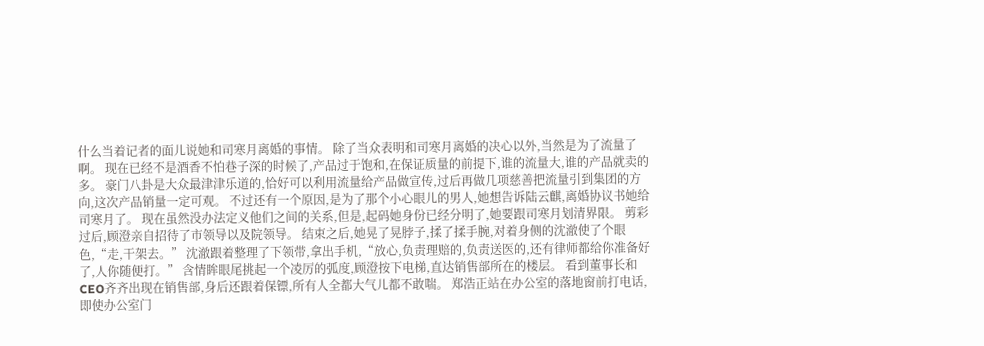什么当着记者的面儿说她和司寒月离婚的事情。 除了当众表明和司寒月离婚的决心以外,当然是为了流量了啊。 现在已经不是酒香不怕巷子深的时候了,产品过于饱和,在保证质量的前提下,谁的流量大,谁的产品就卖的多。 豪门八卦是大众最津津乐道的,恰好可以利用流量给产品做宣传,过后再做几项慈善把流量引到集团的方向,这次产品销量一定可观。 不过还有一个原因,是为了那个小心眼儿的男人,她想告诉陆云麒,离婚协议书她给司寒月了。 现在虽然没办法定义他们之间的关系,但是,起码她身份已经分明了,她要跟司寒月划清界限。 剪彩过后,顾澄亲自招待了市领导以及院领导。 结束之后,她晃了晃脖子,揉了揉手腕,对着身侧的沈澈使了个眼色,“走,干架去。” 沈澈跟着整理了下领带,拿出手机,“放心,负责理赔的,负责送医的,还有律师都给你准备好了,人你随便打。” 含情眸眼尾挑起一个凌厉的弧度,顾澄按下电梯,直达销售部所在的楼层。 看到董事长和CEO齐齐出现在销售部,身后还跟着保镖,所有人全都大气儿都不敢喘。 郑浩正站在办公室的落地窗前打电话,即使办公室门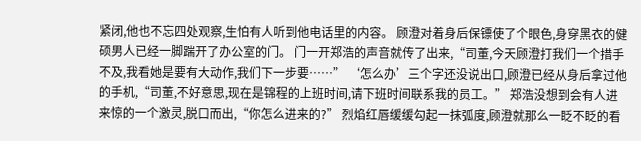紧闭,他也不忘四处观察,生怕有人听到他电话里的内容。 顾澄对着身后保镖使了个眼色,身穿黑衣的健硕男人已经一脚踹开了办公室的门。 门一开郑浩的声音就传了出来,“司董,今天顾澄打我们一个措手不及,我看她是要有大动作,我们下一步要……” ‘怎么办’三个字还没说出口,顾澄已经从身后拿过他的手机,“司董,不好意思,现在是锦程的上班时间,请下班时间联系我的员工。” 郑浩没想到会有人进来惊的一个激灵,脱口而出,“你怎么进来的?” 烈焰红唇缓缓勾起一抹弧度,顾澄就那么一眨不眨的看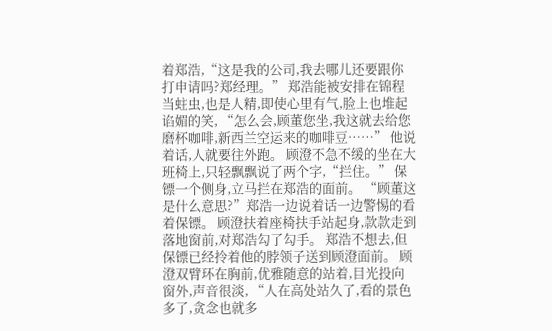着郑浩,“这是我的公司,我去哪儿还要跟你打申请吗?郑经理。” 郑浩能被安排在锦程当蛀虫,也是人精,即使心里有气,脸上也堆起谄媚的笑, “怎么会,顾董您坐,我这就去给您磨杯咖啡,新西兰空运来的咖啡豆……” 他说着话,人就要往外跑。 顾澄不急不缓的坐在大班椅上,只轻飘飘说了两个字,“拦住。” 保镖一个侧身,立马拦在郑浩的面前。 “顾董这是什么意思?”郑浩一边说着话一边警惕的看着保镖。 顾澄扶着座椅扶手站起身,款款走到落地窗前,对郑浩勾了勾手。 郑浩不想去,但保镖已经拎着他的脖领子送到顾澄面前。 顾澄双臂环在胸前,优雅随意的站着,目光投向窗外,声音很淡, “人在高处站久了,看的景色多了,贪念也就多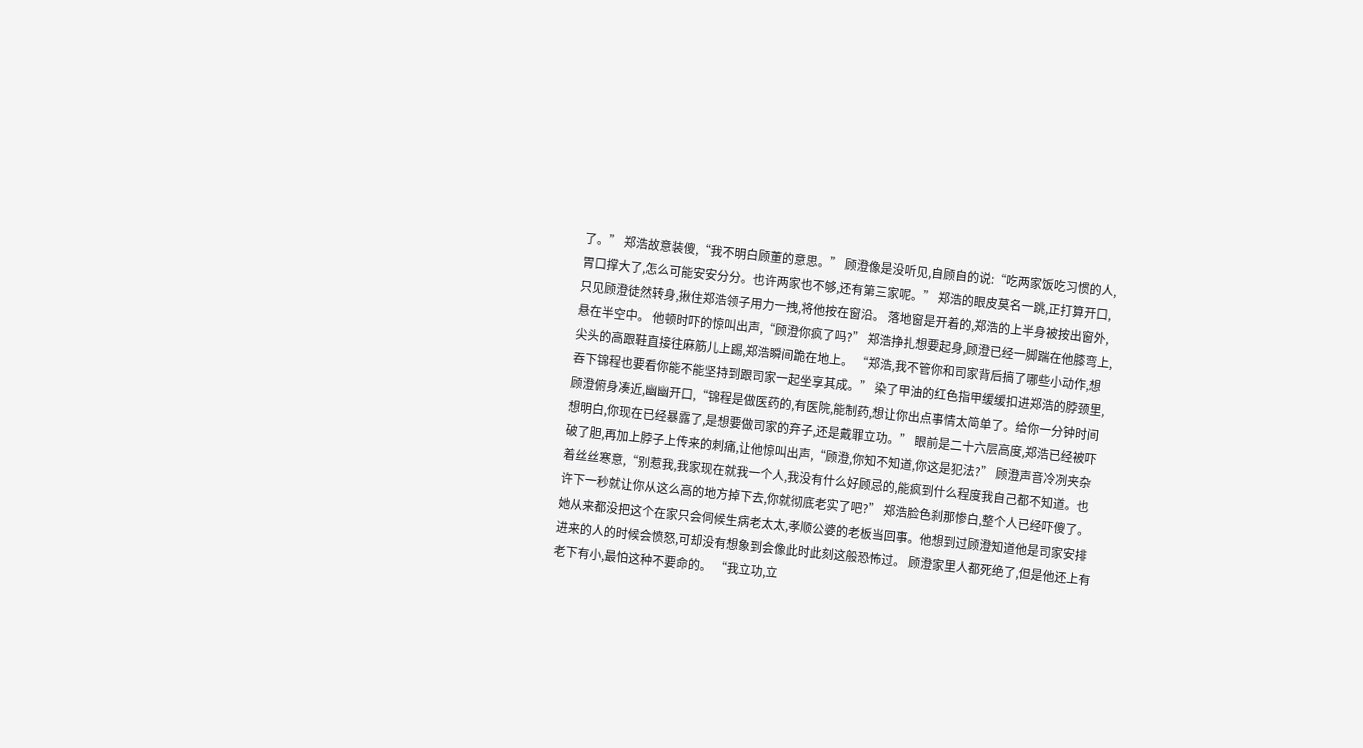了。” 郑浩故意装傻,“我不明白顾董的意思。” 顾澄像是没听见,自顾自的说:“吃两家饭吃习惯的人,胃口撑大了,怎么可能安安分分。也许两家也不够,还有第三家呢。” 郑浩的眼皮莫名一跳,正打算开口,只见顾澄徒然转身,揪住郑浩领子用力一拽,将他按在窗沿。 落地窗是开着的,郑浩的上半身被按出窗外,悬在半空中。 他顿时吓的惊叫出声,“顾澄你疯了吗?” 郑浩挣扎想要起身,顾澄已经一脚踹在他膝弯上,尖头的高跟鞋直接往麻筋儿上踢,郑浩瞬间跪在地上。 “郑浩,我不管你和司家背后搞了哪些小动作,想吞下锦程也要看你能不能坚持到跟司家一起坐享其成。” 染了甲油的红色指甲缓缓扣进郑浩的脖颈里,顾澄俯身凑近,幽幽开口,“锦程是做医药的,有医院,能制药,想让你出点事情太简单了。给你一分钟时间想明白,你现在已经暴露了,是想要做司家的弃子,还是戴罪立功。” 眼前是二十六层高度,郑浩已经被吓破了胆,再加上脖子上传来的刺痛,让他惊叫出声,“顾澄,你知不知道,你这是犯法?” 顾澄声音冷冽夹杂着丝丝寒意,“别惹我,我家现在就我一个人,我没有什么好顾忌的,能疯到什么程度我自己都不知道。也许下一秒就让你从这么高的地方掉下去,你就彻底老实了吧?” 郑浩脸色刹那惨白,整个人已经吓傻了。 她从来都没把这个在家只会伺候生病老太太,孝顺公婆的老板当回事。他想到过顾澄知道他是司家安排进来的人的时候会愤怒,可却没有想象到会像此时此刻这般恐怖过。 顾澄家里人都死绝了,但是他还上有老下有小,最怕这种不要命的。 “我立功,立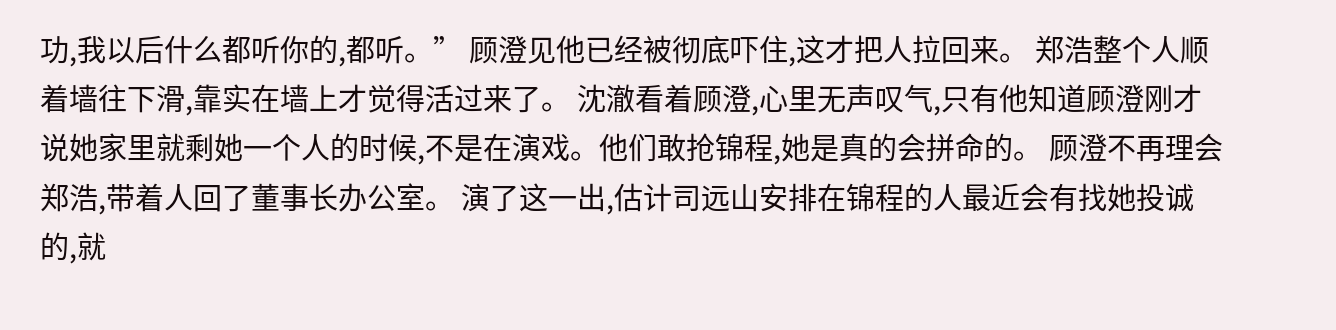功,我以后什么都听你的,都听。” 顾澄见他已经被彻底吓住,这才把人拉回来。 郑浩整个人顺着墙往下滑,靠实在墙上才觉得活过来了。 沈澈看着顾澄,心里无声叹气,只有他知道顾澄刚才说她家里就剩她一个人的时候,不是在演戏。他们敢抢锦程,她是真的会拼命的。 顾澄不再理会郑浩,带着人回了董事长办公室。 演了这一出,估计司远山安排在锦程的人最近会有找她投诚的,就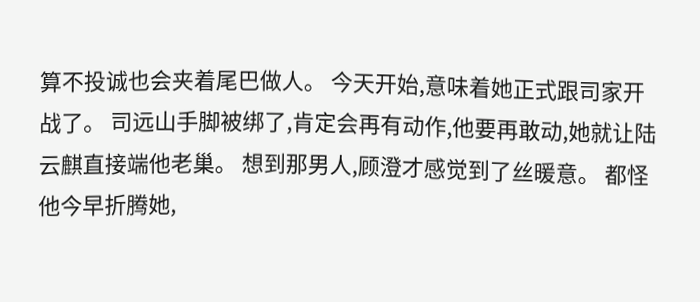算不投诚也会夹着尾巴做人。 今天开始,意味着她正式跟司家开战了。 司远山手脚被绑了,肯定会再有动作,他要再敢动,她就让陆云麒直接端他老巢。 想到那男人,顾澄才感觉到了丝暖意。 都怪他今早折腾她,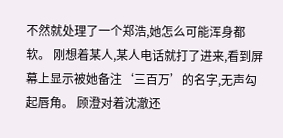不然就处理了一个郑浩,她怎么可能浑身都软。 刚想着某人,某人电话就打了进来,看到屏幕上显示被她备注‘三百万’的名字,无声勾起唇角。 顾澄对着沈澈还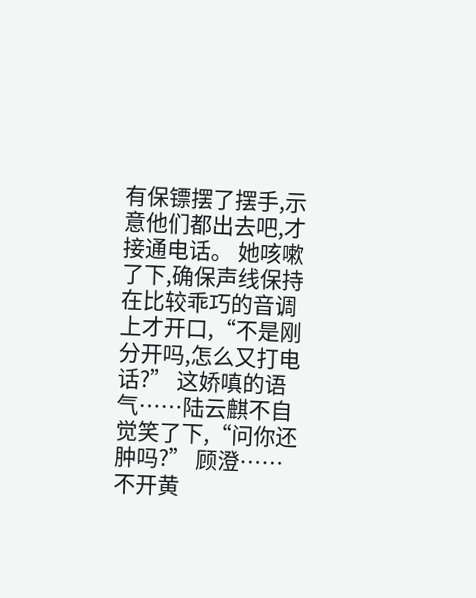有保镖摆了摆手,示意他们都出去吧,才接通电话。 她咳嗽了下,确保声线保持在比较乖巧的音调上才开口,“不是刚分开吗,怎么又打电话?” 这娇嗔的语气……陆云麒不自觉笑了下,“问你还肿吗?” 顾澄……不开黄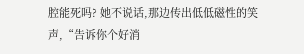腔能死吗? 她不说话,那边传出低低磁性的笑声,“告诉你个好消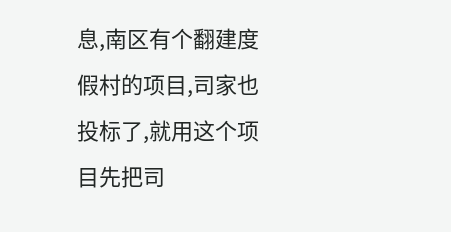息,南区有个翻建度假村的项目,司家也投标了,就用这个项目先把司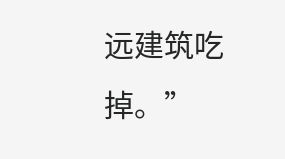远建筑吃掉。”